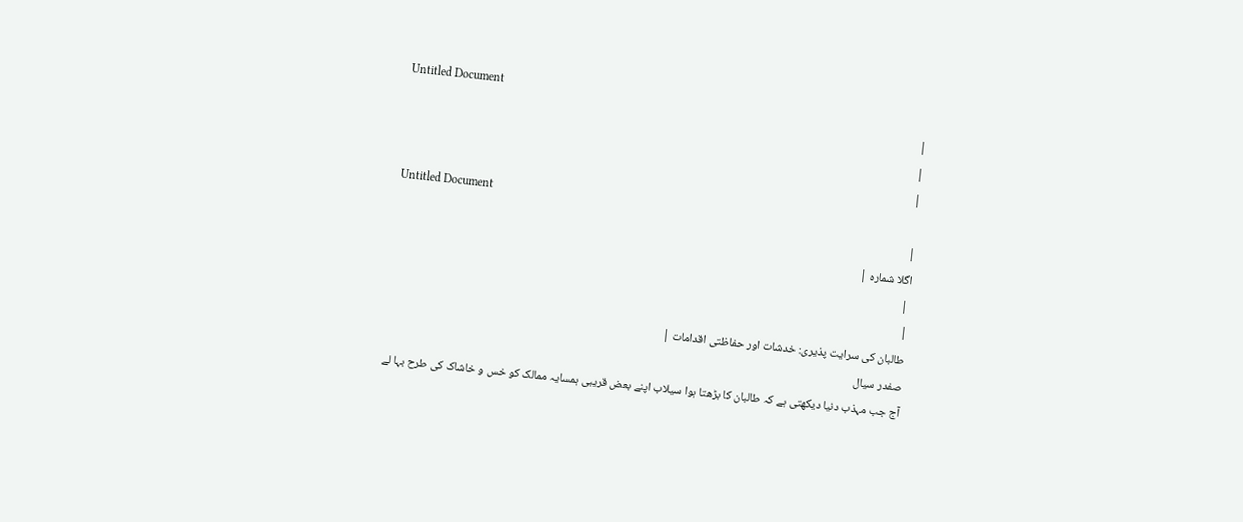Untitled Document
|
|
|
Untitled Document
|
اگلا شمارہ |
 |
|
طالبان کی سرایت پذیری: خدشات اور حفاظتی اقدامات |
صفدر سیال
آج جب مہذب دنیا دیکھتی ہے کہ طالبان کا بڑھتا ہوا سیلاب اپنے بعض قریبی ہمسایہ ممالک کو خس و خاشاک کی طرح بہا لے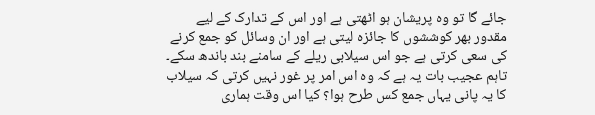جائے گا تو وہ پریشان ہو اٹھتی ہے اور اس کے تدارک کے لیے مقدور بھر کوششوں کا جائزہ لیتی ہے اور ان وسائل کو جمع کرنے کی سعی کرتی ہے جو اس سیلابی ریلے کے سامنے بند باندھ سکے۔
تاہم عجیب بات یہ ہے کہ وہ اس امر پر غور نہیں کرتی کہ سیلاب کا یہ پانی یہاں جمع کس طرح ہوا؟ کیا اس وقت ہماری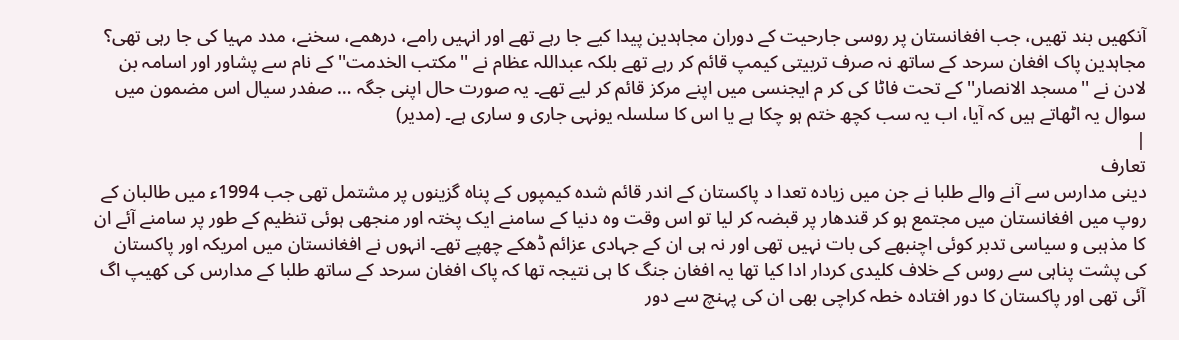آنکھیں بند تھیں، جب افغانستان پر روسی جارحیت کے دوران مجاہدین پیدا کیے جا رہے تھے اور انہیں رامے، درھمے، سخنے، مدد مہیا کی جا رہی تھی؟ مجاہدین پاک افغان سرحد کے ساتھ نہ صرف تربیتی کیمپ قائم کر رہے تھے بلکہ عبداللہ عظام نے ''مکتب الخدمت'' کے نام سے پشاور اور اسامہ بن لادن نے ''مسجد الانصار'' کے تحت فاٹا کی کر م ایجنسی میں اپنے مرکز قائم کر لیے تھے۔ یہ صورت حال اپنی جگہ … صفدر سیال اس مضمون میں سوال یہ اٹھاتے ہیں کہ آیا، اب یہ سب کچھ ختم ہو چکا ہے یا اس کا سلسلہ یونہی جاری و ساری ہے۔ (مدیر)
|
تعارف
دینی مدارس سے آنے والے طلبا نے جن میں زیادہ تعدا د پاکستان کے اندر قائم شدہ کیمپوں کے پناہ گزینوں پر مشتمل تھی جب 1994ء میں طالبان کے روپ میں افغانستان میں مجتمع ہو کر قندھار پر قبضہ کر لیا تو اس وقت وہ دنیا کے سامنے ایک پختہ اور منجھی ہوئی تنظیم کے طور پر سامنے آئے ان کا مذہبی و سیاسی تدبر کوئی اچنبھے کی بات نہیں تھی اور نہ ہی ان کے جہادی عزائم ڈھکے چھپے تھے۔ انہوں نے افغانستان میں امریکہ اور پاکستان کی پشت پناہی سے روس کے خلاف کلیدی کردار ادا کیا تھا یہ افغان جنگ کا ہی نتیجہ تھا کہ پاک افغان سرحد کے ساتھ طلبا کے مدارس کی کھیپ اگ آئی تھی اور پاکستان کا دور افتادہ خطہ کراچی بھی ان کی پہنچ سے دور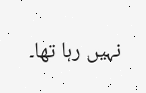نہیں رہا تھا۔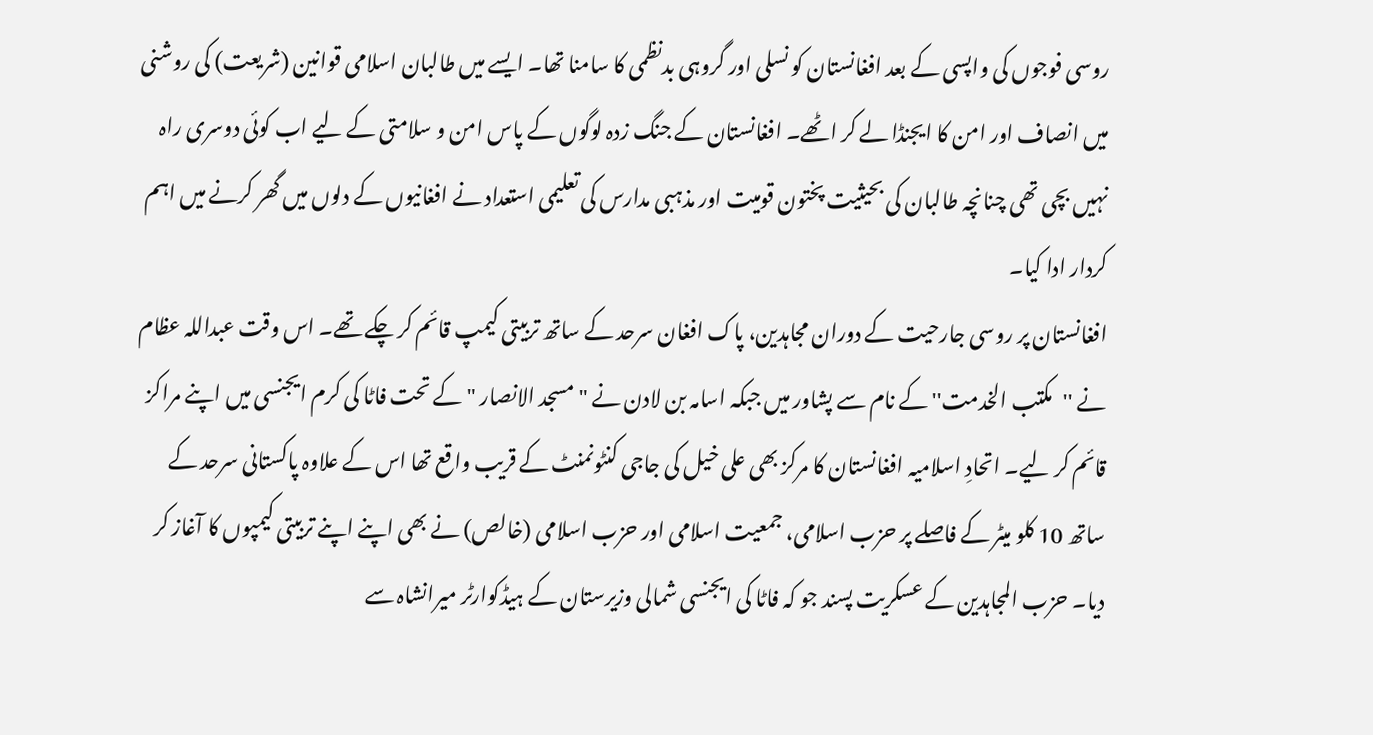روسی فوجوں کی واپسی کے بعد افغانستان کو نسلی اور گروہی بدنظمی کا سامنا تھا۔ ایسے میں طالبان اسلامی قوانین (شریعت) کی روشنی میں انصاف اور امن کا ایجنڈا لے کر اٹھے۔ افغانستان کے جنگ زدہ لوگوں کے پاس امن و سلامتی کے لیے اب کوئی دوسری راہ نہیں بچی تھی چنانچہ طالبان کی بحیثیت پختون قومیت اور مذہبی مدارس کی تعلیمی استعداد نے افغانیوں کے دلوں میں گھر کرنے میں اہم کردار ادا کیا۔
افغانستان پر روسی جارحیت کے دوران مجاہدین، پاک افغان سرحد کے ساتھ تربیتی کیمپ قائم کر چکے تھے۔ اس وقت عبداللہ عظام نے ''مکتب الخدمت'' کے نام سے پشاور میں جبکہ اسامہ بن لادن نے "مسجد الانصار "کے تحت فاٹا کی کرم ایجنسی میں اپنے مراکز قائم کر لیے۔ اتحادِ اسلامیہ افغانستان کا مرکز بھی علی خیل کی جاجی کنٹونمنٹ کے قریب واقع تھا اس کے علاوہ پاکستانی سرحد کے ساتھ 10 کلو میٹر کے فاصلے پر حزب اسلامی، جمعیت اسلامی اور حزب اسلامی (خالص) نے بھی اپنے اپنے تربیتی کیمپوں کا آغاز کر دیا۔ حزب المجاہدین کے عسکریت پسند جو کہ فاٹا کی ایجنسی شمالی وزیرستان کے ہیڈکوارٹر میرانشاہ سے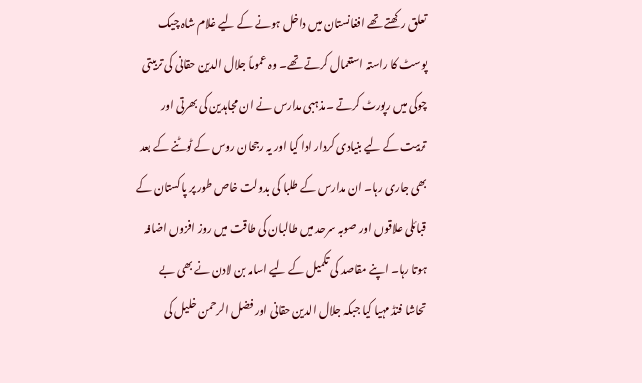تعلق رکھتے تھے افغانستان میں داخل ہونے کے لیے غلام شاہ چیک پوسٹ کا راستہ استعمال کرتے تھے۔ وہ عموماً جلال الدین حقانی کی تربیتی چوکی میں رپورٹ کرتے ۔مذہبی مدارس نے ان مجاہدین کی بھرتی اور تربیت کے لیے بنیادی کردار ادا کیا اور یہ رجحان روس کے ٹوٹنے کے بعد بھی جاری رہا۔ ان مدارس کے طلبا کی بدولت خاص طور پر پاکستان کے قبائلی علاقوں اور صوبہ سرحد میں طالبان کی طاقت میں روز افزوں اضافہ ہوتا رہا۔ اپنے مقاصد کی تکمیل کے لیے اسامہ بن لادن نے بھی بے تحاشا فنڈ مہیا کیا جبکہ جلال الدین حقانی اور فضل الرحمن خلیل کی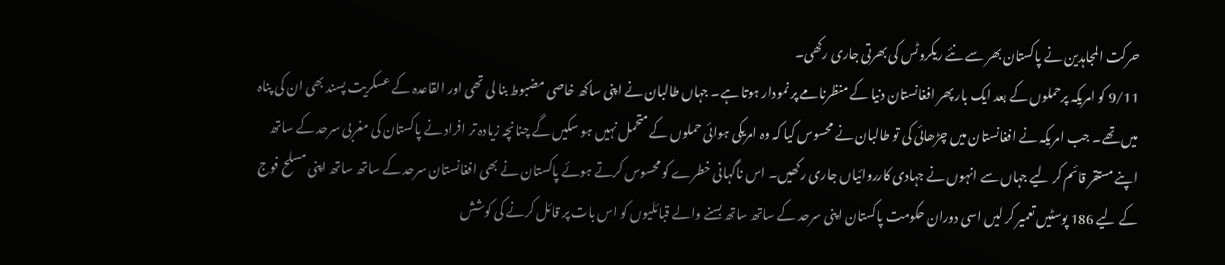حرکت المجاہدین نے پاکستان بھر سے نئے ریکروٹس کی بھرتی جاری رکھی۔
9/11 کو امریکہ پرحملوں کے بعد ایک بار پھر افغانستان دنیا کے منظرنامے پر نمودار ہوتا ہے۔ جہاں طالبان نے اپنی ساکھ خاصی مضبوط بنا لی تھی اور القاعدہ کے عسکریت پسند بھی ان کی پناہ میں تھے۔ جب امریکہ نے افغانستان میں چڑھائی کی تو طالبان نے محسوس کیا کہ وہ امریکی ہوائی حملوں کے متحمل نہیں ہو سکیں گے چنانچہ زیادہ تر افراد نے پاکستان کی مغربی سرحد کے ساتھ اپنے مستقر قائم کر لیے جہاں سے انہوں نے جہادی کارروائیاں جاری رکھیں۔ اس ناگہانی خطرے کو محسوس کرتے ہوئے پاکستان نے بھی افغانستان سرحد کے ساتھ ساتھ اپنی مسلح فوج کے لیے 186 پوسٹیں تعمیر کر لیں اسی دوران حکومت پاکستان اپنی سرحد کے ساتھ ساتھ بسنے والے قبائلیوں کو اس بات پر قائل کرنے کی کوشش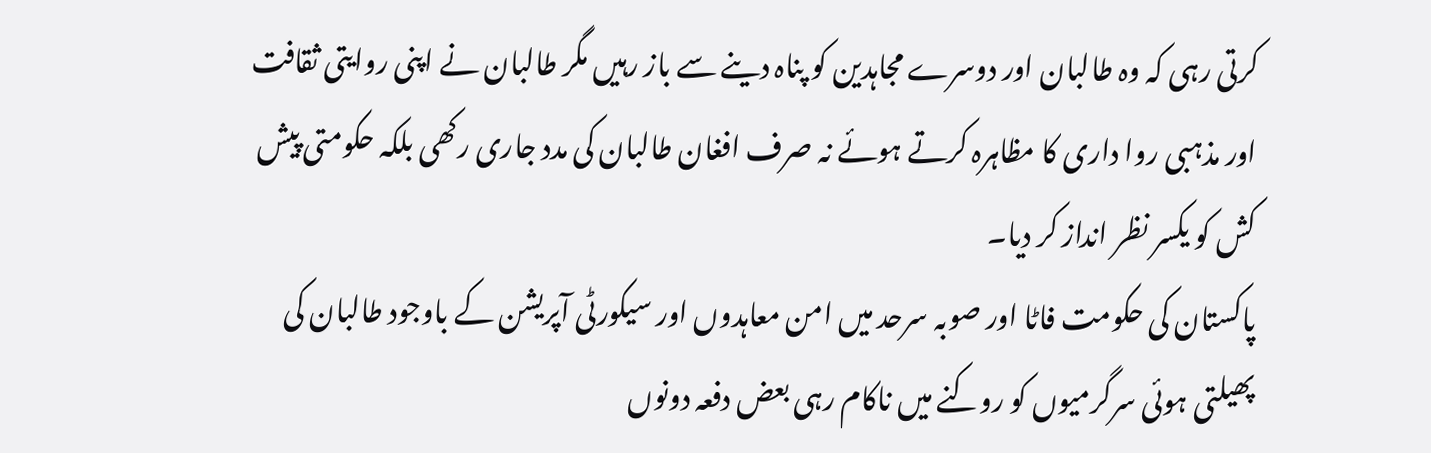کرتی رہی کہ وہ طالبان اور دوسرے مجاہدین کو پناہ دینے سے باز رہیں مگر طالبان نے اپنی روایتی ثقافت اور مذہبی روا داری کا مظاہرہ کرتے ہوئے نہ صرف افغان طالبان کی مدد جاری رکھی بلکہ حکومتی پیش کش کو یکسر نظر انداز کر دیا۔
پاکستان کی حکومت فاٹا اور صوبہ سرحد میں امن معاہدوں اور سیکورٹی آپریشن کے باوجود طالبان کی پھیلتی ہوئی سرگرمیوں کو روکنے میں ناکام رہی بعض دفعہ دونوں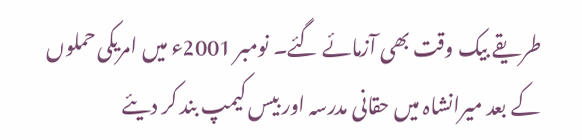طریقے بیک وقت بھی آزمائے گئے۔ نومبر 2001ء میں امریکی حملوں کے بعد میرانشاہ میں حقانی مدرسہ اور بیس کیمپ بند کر دیئے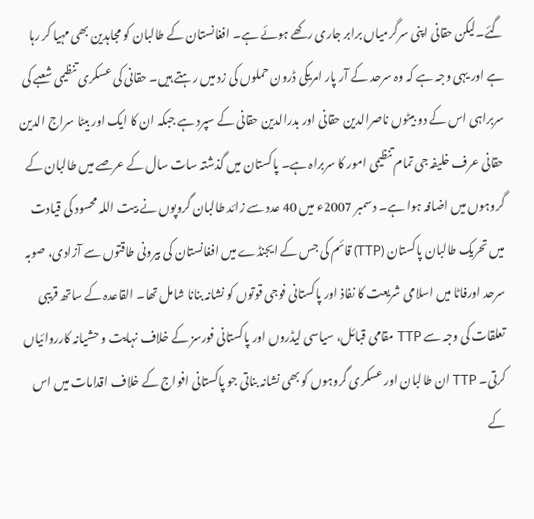گئے۔لیکن حقانی اپنی سرگرمیاں برابر جاری رکھے ہوئے ہے۔ افغانستان کے طالبان کو مجاہدین بھی مہیا کر رہا ہے اور یہی وجہ ہے کہ وہ سرحد کے آر پار امریکی ڈرون حملوں کی زد میں رہتے ہیں۔ حقانی کی عسکری تنظیمی شعبے کی سربراہی اس کے دو بیٹوں ناصرالدین حقانی اور بدرالدین حقانی کے سپرد ہے جبکہ ان کا ایک اور بیٹا سراج الدین حقانی عرف خلیفہ جی تمام تنظیمی امور کا سربراہ ہے۔ پاکستان میں گذشتہ سات سال کے عرصے میں طالبان کے گروہوں میں اضافہ ہوا ہے۔ دسمبر 2007ء میں 40 عدد سے زائد طالبان گروپوں نے بیت اللہ محسود کی قیادت میں تحریک طالبان پاکستان (TTP) قائم کی جس کے ایجنڈے میں افغانستان کی بیرونی طاقتوں سے آزادی، صوبہ سرحد اورفاٹا میں اسلامی شریعت کا نفاذ اور پاکستانی فوجی قوتوں کو نشانہ بنانا شامل تھا۔ القاعدہ کے ساتھ قریبی تعلقات کی وجہ سے TTP مقامی قبائل، سیاسی لیڈروں اور پاکستانی فورسز کے خلاف نہایت و حشیانہ کارروائیاں کرتی۔ TTP ان طالبان اور عسکری گروہوں کو بھی نشانہ بناتی جو پاکستانی افواج کے خلاف اقدامات میں اس کے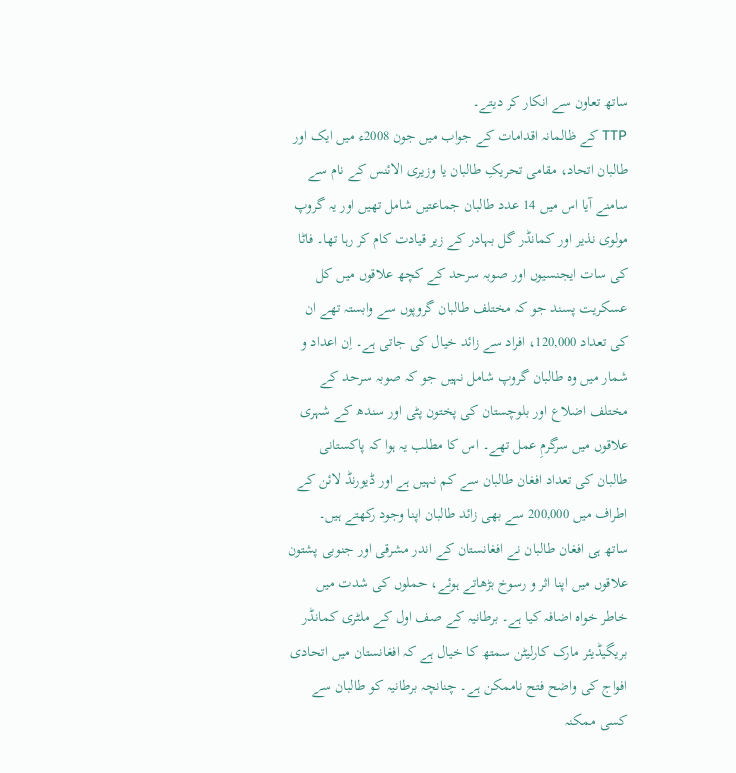ساتھ تعاون سے انکار کر دیتے۔
TTP کے ظالمانہ اقدامات کے جواب میں جون 2008ء میں ایک اور طالبان اتحاد، مقامی تحریکِ طالبان یا وزیری الائنس کے نام سے سامنے آیا اس میں 14 عدد طالبان جماعتیں شامل تھیں اور یہ گروپ مولوی نذیر اور کمانڈر گل بہادر کے زیر قیادت کام کر رہا تھا۔ فاٹا کی سات ایجنسیوں اور صوبہ سرحد کے کچھ علاقوں میں کل عسکریت پسند جو کہ مختلف طالبان گروپوں سے وابستہ تھے ان کی تعداد 120,000، افراد سے زائد خیال کی جاتی ہے۔ اِن اعداد و شمار میں وہ طالبان گروپ شامل نہیں جو کہ صوبہ سرحد کے مختلف اضلاع اور بلوچستان کی پختون پٹی اور سندھ کے شہری علاقوں میں سرگرمِ عمل تھے۔ اس کا مطلب یہ ہوا کہ پاکستانی طالبان کی تعداد افغان طالبان سے کم نہیں ہے اور ڈیورنڈ لائن کے اطراف میں 200,000 سے بھی زائد طالبان اپنا وجود رکھتے ہیں۔
ساتھ ہی افغان طالبان نے افغانستان کے اندر مشرقی اور جنوبی پشتون علاقوں میں اپنا اثر و رسوخ بڑھاتے ہوئے، حملوں کی شدت میں خاطر خواہ اضافہ کیا ہے۔ برطانیہ کے صف اول کے ملٹری کمانڈر بریگیڈیئر مارک کارلیٹن سمتھ کا خیال ہے کہ افغانستان میں اتحادی افواج کی واضح فتح ناممکن ہے۔ چنانچہ برطانیہ کو طالبان سے کسی ممکنہ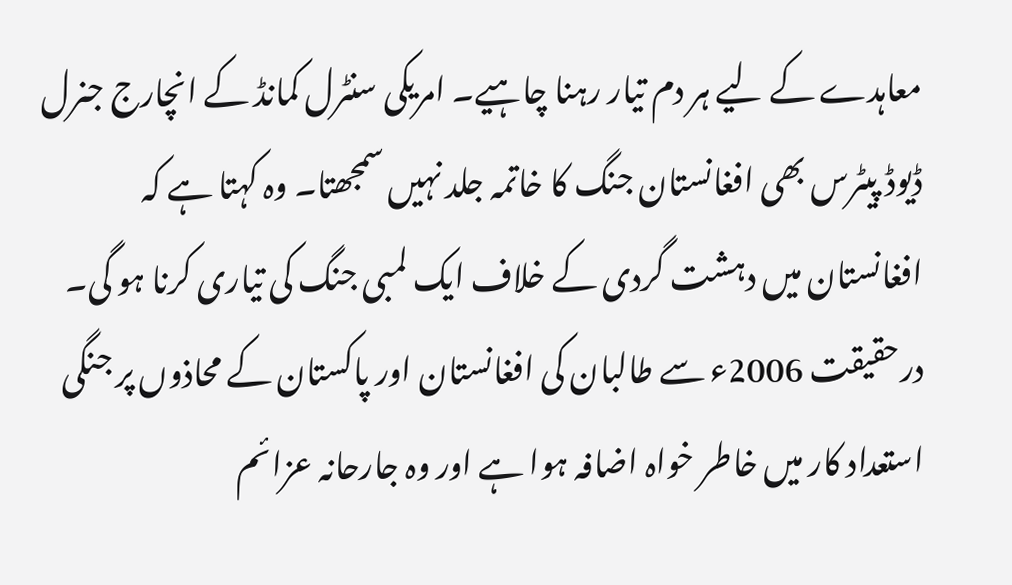معاہدے کے لیے ہر دم تیار رہنا چاہیے۔ امریکی سنٹرل کمانڈ کے انچارج جنرل ڈیوڈ پیٹرس بھی افغانستان جنگ کا خاتمہ جلد نہیں سمجھتا۔ وہ کہتا ہے کہ افغانستان میں دہشت گردی کے خلاف ایک لمبی جنگ کی تیاری کرنا ہو گی۔ درحقیقت 2006ء سے طالبان کی افغانستان اور پاکستان کے محاذوں پر جنگی استعداد کار میں خاطر خواہ اضافہ ہوا ہے اور وہ جارحانہ عزائم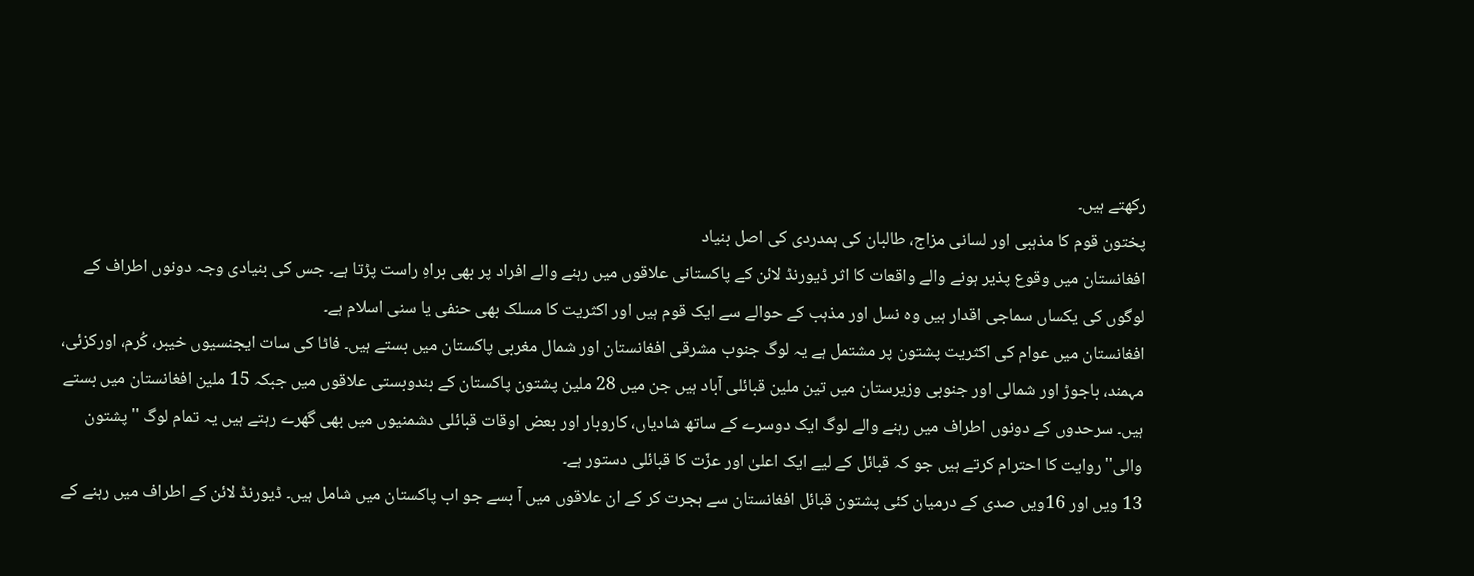رکھتے ہیں۔
پختون قوم کا مذہبی اور لسانی مزاج، طالبان کی ہمدردی کی اصل بنیاد
افغانستان میں وقوع پذیر ہونے والے واقعات کا اثر ڈیورنڈ لائن کے پاکستانی علاقوں میں رہنے والے افراد پر بھی براہِ راست پڑتا ہے۔ جس کی بنیادی وجہ دونوں اطراف کے لوگوں کی یکساں سماجی اقدار ہیں وہ نسل اور مذہب کے حوالے سے ایک قوم ہیں اور اکثریت کا مسلک بھی حنفی یا سنی اسلام ہے۔
افغانستان میں عوام کی اکثریت پشتون پر مشتمل ہے یہ لوگ جنوب مشرقی افغانستان اور شمال مغربی پاکستان میں بستے ہیں۔ فاٹا کی سات ایجنسیوں خیبر، کُرم، اورکزئی، مہمند، باجوڑ اور شمالی اور جنوبی وزیرستان میں تین ملین قبائلی آباد ہیں جن میں 28 ملین پشتون پاکستان کے بندوبستی علاقوں میں جبکہ 15 ملین افغانستان میں بستے ہیں۔ سرحدوں کے دونوں اطراف میں رہنے والے لوگ ایک دوسرے کے ساتھ شادیاں، کاروبار اور بعض اوقات قبائلی دشمنیوں میں بھی گھرے رہتے ہیں یہ تمام لوگ ''پشتون والی'' روایت کا احترام کرتے ہیں جو کہ قبائل کے لیے ایک اعلیٰ اور عزّت کا قبائلی دستور ہے۔
13 ویں اور 16ویں صدی کے درمیان کئی پشتون قبائل افغانستان سے ہجرت کر کے ان علاقوں میں آ بسے جو اب پاکستان میں شامل ہیں۔ ڈیورنڈ لائن کے اطراف میں رہنے کے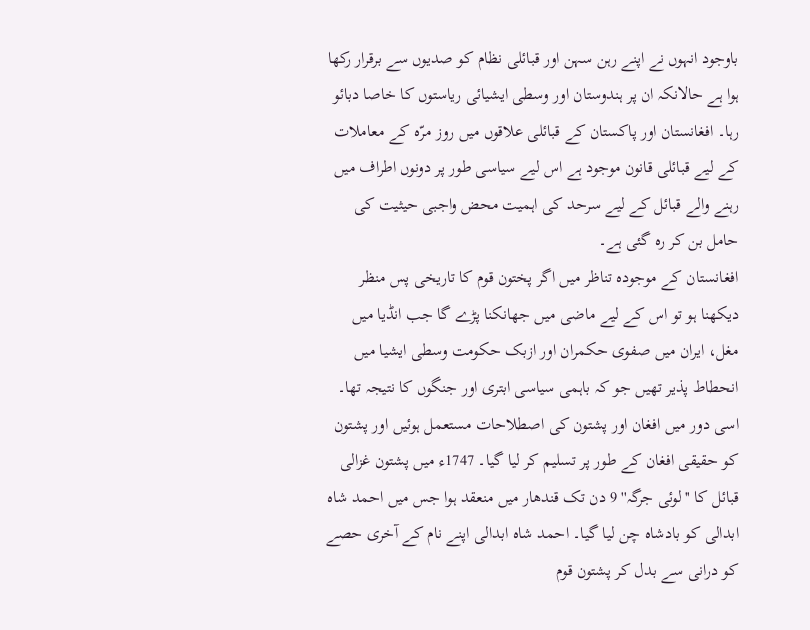باوجود انہوں نے اپنے رہن سہن اور قبائلی نظام کو صدیوں سے برقرار رکھا ہوا ہے حالانکہ ان پر ہندوستان اور وسطی ایشیائی ریاستوں کا خاصا دبائو رہا۔ افغانستان اور پاکستان کے قبائلی علاقوں میں روز مرّہ کے معاملات کے لیے قبائلی قانون موجود ہے اس لیے سیاسی طور پر دونوں اطراف میں رہنے والے قبائل کے لیے سرحد کی اہمیت محض واجبی حیثیت کی حامل بن کر رہ گئی ہے۔
افغانستان کے موجودہ تناظر میں اگر پختون قوم کا تاریخی پس منظر دیکھنا ہو تو اس کے لیے ماضی میں جھانکنا پڑے گا جب انڈیا میں مغل، ایران میں صفوی حکمران اور ازبک حکومت وسطی ایشیا میں انحطاط پذیر تھیں جو کہ باہمی سیاسی ابتری اور جنگوں کا نتیجہ تھا۔ اسی دور میں افغان اور پشتون کی اصطلاحات مستعمل ہوئیں اور پشتون کو حقیقی افغان کے طور پر تسلیم کر لیا گیا۔ 1747ء میں پشتون غزالی قبائل کا ''لوئی جرگہ'' 9 دن تک قندھار میں منعقد ہوا جس میں احمد شاہ ابدالی کو بادشاہ چن لیا گیا۔ احمد شاہ ابدالی اپنے نام کے آخری حصے کو درانی سے بدل کر پشتون قوم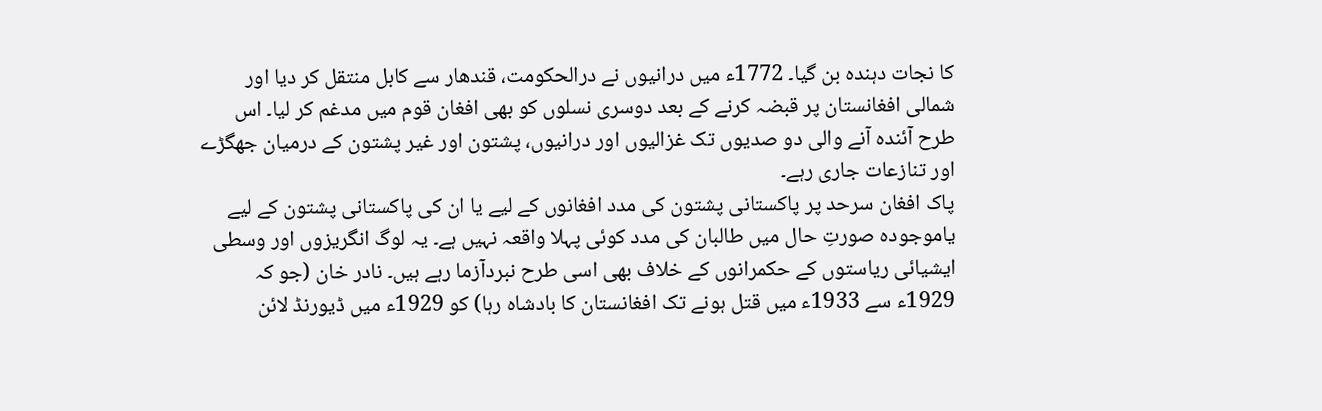کا نجات دہندہ بن گیا۔ 1772ء میں درانیوں نے درالحکومت، قندھار سے کابل منتقل کر دیا اور شمالی افغانستان پر قبضہ کرنے کے بعد دوسری نسلوں کو بھی افغان قوم میں مدغم کر لیا۔ اس طرح آئندہ آنے والی دو صدیوں تک غزالیوں اور درانیوں، پشتون اور غیر پشتون کے درمیان جھگڑے اور تنازعات جاری رہے۔
پاک افغان سرحد پر پاکستانی پشتون کی مدد افغانوں کے لیے یا ان کی پاکستانی پشتون کے لیے یاموجودہ صورتِ حال میں طالبان کی مدد کوئی پہلا واقعہ نہیں ہے۔ یہ لوگ انگریزوں اور وسطی ایشیائی ریاستوں کے حکمرانوں کے خلاف بھی اسی طرح نبردآزما رہے ہیں۔ نادر خان (جو کہ 1929ء سے 1933ء میں قتل ہونے تک افغانستان کا بادشاہ رہا) کو 1929ء میں ڈیورنڈ لائن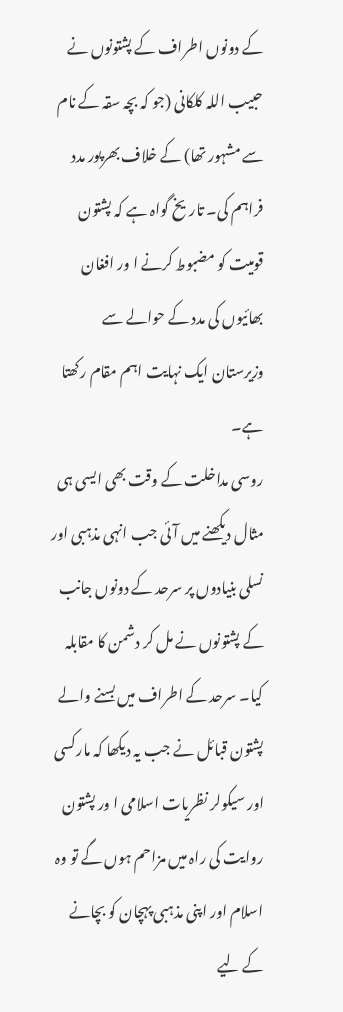کے دونوں اطراف کے پشتونوں نے حبیب اللہ کلکانی (جو کہ بچہ سقہ کے نام سے مشہور تھا) کے خلاف بھرپور مدد فراہم کی۔ تاریخ گواہ ہے کہ پشتون قومیت کو مضبوط کرنے ا ور افغان بھائیوں کی مدد کے حوالے سے وزیرستان ایک نہایت اہم مقام رکھتا ہے۔
روسی مداخلت کے وقت بھی ایسی ہی مثال دیکھنے میں آئی جب انہی مذہبی اور نسلی بنیادوں پر سرحد کے دونوں جانب کے پشتونوں نے مل کر دشمن کا مقابلہ کیا۔ سرحد کے اطراف میں بسنے والے پشتون قبائل نے جب یہ دیکھا کہ مارکسی اور سیکولر نظریات اسلامی ا ور پشتون روایت کی راہ میں مزاحم ہوں گے تو وہ اسلام اور اپنی مذہبی پہچان کو بچانے کے لیے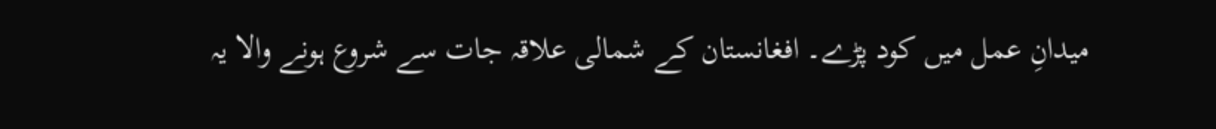میدانِ عمل میں کود پڑے۔ افغانستان کے شمالی علاقہ جات سے شروع ہونے والا یہ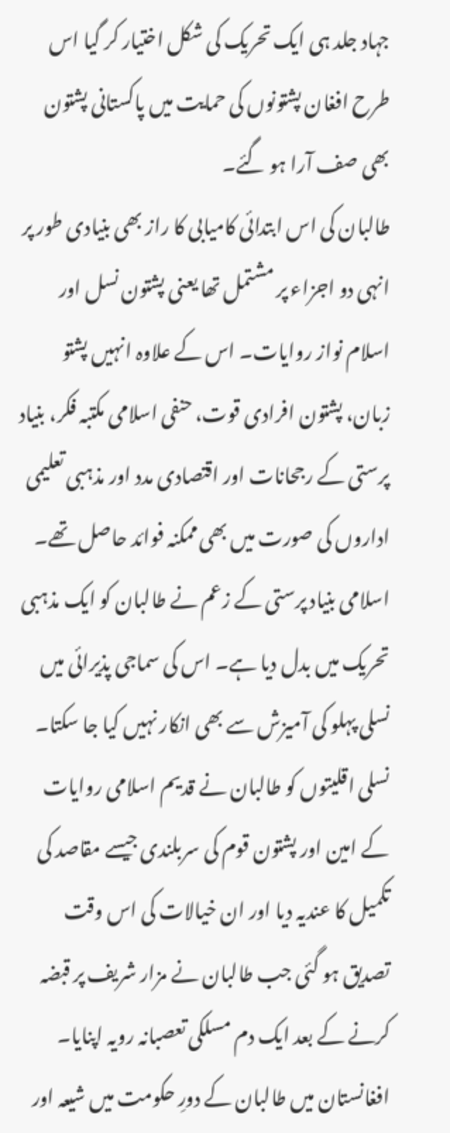جہاد جلد ہی ایک تحریک کی شکل اختیار کر گیا اس طرح افغان پشتونوں کی حمایت میں پاکستانی پشتون بھی صف آرا ہو گئے۔
طالبان کی اس ابتدائی کامیابی کا راز بھی بنیادی طور پر انہی دو اجزاء پر مشتمل تھا یعنی پشتون نسل اور اسلام نواز روایات۔ اس کے علاوہ انہیں پشتو زبان، پشتون افرادی قوت، حنفی اسلامی مکتبہ فکر، بنیاد پرستی کے رجحانات اور اقتصادی مدد اور مذہبی تعلیمی اداروں کی صورت میں بھی ممکنہ فوائد حاصل تھے۔
اسلامی بنیاد پرستی کے زعم نے طالبان کو ایک مذہبی تحریک میں بدل دیا ہے۔ اس کی سماجی پذیرائی میں نسلی پہلو کی آمیزش سے بھی انکار نہیں کیا جا سکتا۔ نسلی اقلیتوں کو طالبان نے قدیم اسلامی روایات کے امین اور پشتون قوم کی سربلندی جیسے مقاصد کی تکمیل کا عندیہ دیا اور ان خیالات کی اس وقت تصدیق ہو گئی جب طالبان نے مزار شریف پر قبضہ کرنے کے بعد ایک دم مسلکی تعصبانہ رویہ اپنایا۔ افغانستان میں طالبان کے دورِ حکومت میں شیعہ اور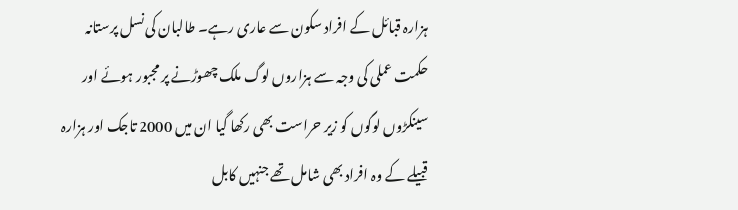ہزارہ قبائل کے افراد سکون سے عاری رہے۔ طالبان کی نسل پرستانہ حکمت عملی کی وجہ سے ہزاروں لوگ ملک چھوڑنے پر مجبور ہوئے اور سینکڑوں لوگوں کو زیر حراست بھی رکھا گیا ان میں 2000 تاجک اور ہزارہ قبیلے کے وہ افراد بھی شامل تھے جنہیں کابل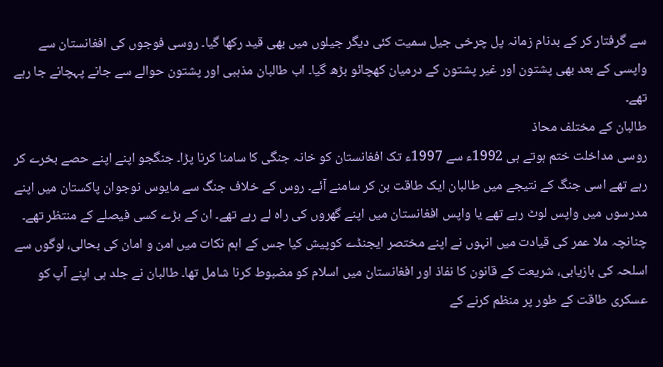سے گرفتار کر کے بدنام زمانہ پل چرخی جیل سمیت کئی دیگر جیلوں میں بھی قید رکھا گیا۔ روسی فوجوں کی افغانستان سے واپسی کے بعد بھی پشتون اور غیر پشتون کے درمیان کھچائو بڑھ گیا۔ اب طالبان مذہبی اور پشتون حوالے سے جانے پہچانے جا رہے تھے۔
طالبان کے مختلف محاذ
روسی مداخلت ختم ہوتے ہی 1992ء سے 1997ء تک افغانستان کو خانہ جنگی کا سامنا کرنا پڑا۔ جنگجو اپنے اپنے حصے بخرے کر رہے تھے اسی جنگ کے نتیجے میں طالبان ایک طاقت بن کر سامنے آئے۔ روس کے خلاف جنگ سے مایوس نوجوان پاکستان میں اپنے مدرسوں میں واپس لوٹ رہے تھے یا واپس افغانستان میں اپنے گھروں کی راہ لے رہے تھے۔ ان کے بڑے کسی فیصلے کے منتظر تھے۔ چنانچہ ملا عمر کی قیادت میں انہوں نے اپنے مختصر ایجنڈے کوپیش کیا جس کے اہم نکات میں امن و امان کی بحالی، لوگوں سے اسلحہ کی بازیابی، شریعت کے قانون کا نفاذ اور افغانستان میں اسلام کو مضبوط کرنا شامل تھا۔ طالبان نے جلد ہی اپنے آپ کو عسکری طاقت کے طور پر منظم کرنے کے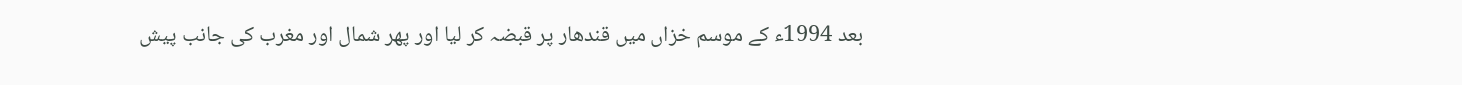بعد 1994ء کے موسم خزاں میں قندھار پر قبضہ کر لیا اور پھر شمال اور مغرب کی جانب پیش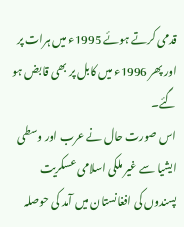قدمی کرتے ہوئے 1995ء میں ہرات پر اور پھر 1996ء میں کابل پر بھی قابض ہو گئے۔
اس صورت حال نے عرب اور وسطی ایشیا سے غیر ملکی اسلامی عسکریت پسندوں کی افغانستان میں آمد کی حوصلہ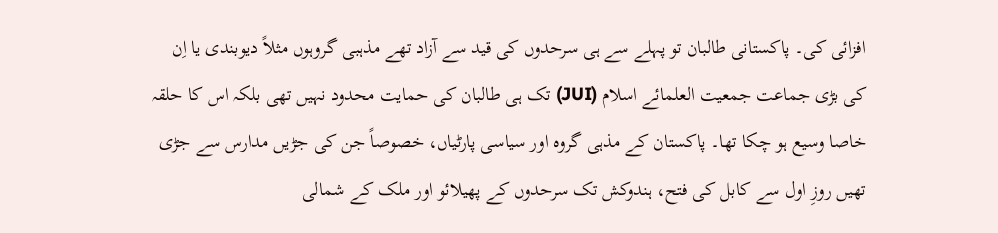افزائی کی۔ پاکستانی طالبان تو پہلے سے ہی سرحدوں کی قید سے آزاد تھے مذہبی گروہوں مثلاً دیوبندی یا اِن کی بڑی جماعت جمعیت العلمائے اسلام (JUI) تک ہی طالبان کی حمایت محدود نہیں تھی بلکہ اس کا حلقہ خاصا وسیع ہو چکا تھا۔ پاکستان کے مذہی گروہ اور سیاسی پارٹیاں، خصوصاً جن کی جڑیں مدارس سے جڑی تھیں روزِ اول سے کابل کی فتح، ہندوکش تک سرحدوں کے پھیلائو اور ملک کے شمالی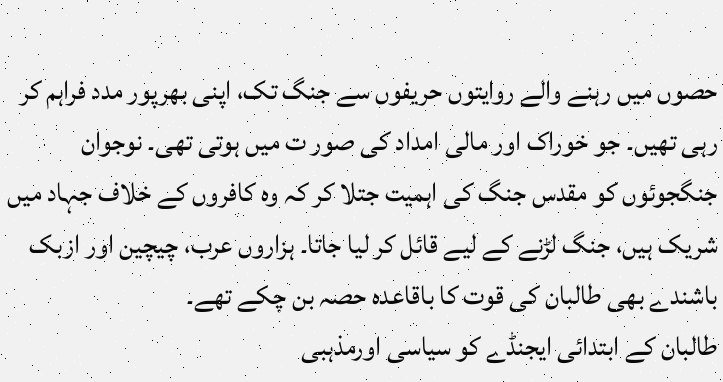حصوں میں رہنے والے روایتوں حریفوں سے جنگ تک، اپنی بھرپور مدد فراہم کر رہی تھیں۔ جو خوراک اور مالی امداد کی صور ت میں ہوتی تھی۔ نوجوان جنگجوئوں کو مقدس جنگ کی اہمیت جتلا کر کہ وہ کافروں کے خلاف جہاد میں شریک ہیں، جنگ لڑنے کے لیے قائل کر لیا جاتا۔ ہزاروں عرب، چیچین اور ازبک باشندے بھی طالبان کی قوت کا باقاعدہ حصہ بن چکے تھے۔
طالبان کے ابتدائی ایجنڈے کو سیاسی اورمذہبی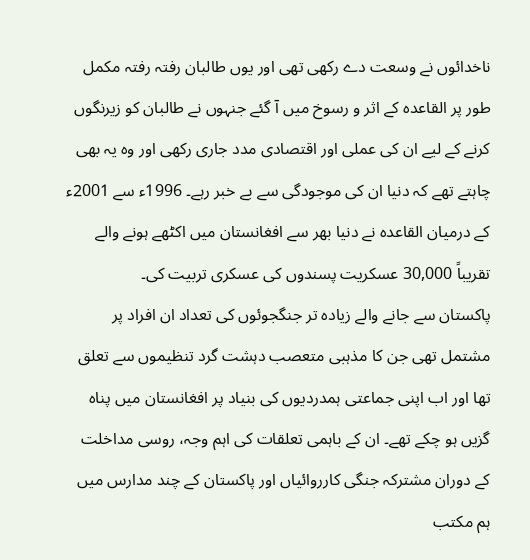ناخدائوں نے وسعت دے رکھی تھی اور یوں طالبان رفتہ رفتہ مکمل طور پر القاعدہ کے اثر و رسوخ میں آ گئے جنہوں نے طالبان کو زیرنگوں کرنے کے لیے ان کی عملی اور اقتصادی مدد جاری رکھی اور وہ یہ بھی چاہتے تھے کہ دنیا ان کی موجودگی سے بے خبر رہے۔ 1996ء سے 2001ء کے درمیان القاعدہ نے دنیا بھر سے افغانستان میں اکٹھے ہونے والے تقریباً 30,000 عسکریت پسندوں کی عسکری تربیت کی۔
پاکستان سے جانے والے زیادہ تر جنگجوئوں کی تعداد ان افراد پر مشتمل تھی جن کا مذہبی متعصب دہشت گرد تنظیموں سے تعلق تھا اور اب اپنی جماعتی ہمدردیوں کی بنیاد پر افغانستان میں پناہ گزیں ہو چکے تھے۔ ان کے باہمی تعلقات کی اہم وجہ، روسی مداخلت کے دوران مشترکہ جنگی کارروائیاں اور پاکستان کے چند مدارس میں ہم مکتب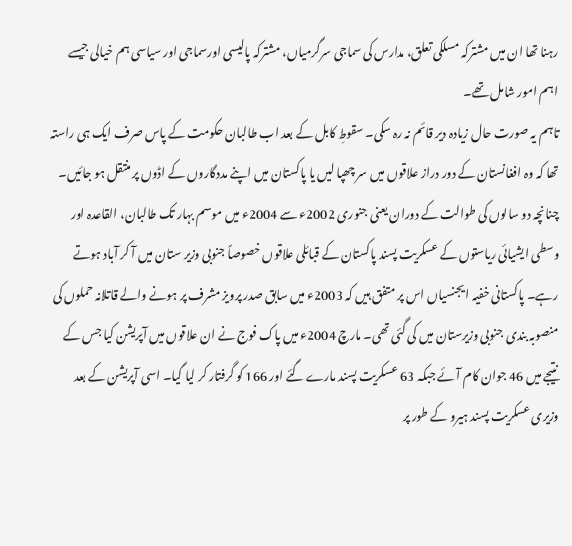رہنا تھا ان میں مشترکہ مسلکی تعلق، مدارس کی سماجی سرگرمیاں، مشترکہ پالیسی اورسماجی اور سیاسی ہم خیالی جیسے اہم امور شامل تھے۔
تاہم یہ صورت حال زیادہ دیر قائم نہ رہ سکی۔ سقوطِ کابل کے بعد اب طالبان حکومت کے پاس صرف ایک ہی راستہ تھا کہ وہ افغانستان کے دور دراز علاقوں میں سر چھپا لیں یا پاکستان میں اپنے مددگاروں کے اڈوں پر منتقل ہو جائیں۔ چنانچہ دو سالوں کی طوالت کے دوران یعنی جنوری 2002ء سے 2004ء میں موسم بہار تک طالبان، القاعدہ اور وسطی ایشیائی ریاستوں کے عسکریت پسند پاکستان کے قبائلی علاقوں خصوصاً جنوبی وزیر ستان میں آ کر آباد ہوتے رہے۔ پاکستانی خفیہ ایجنسیاں اس پر متفق ہیں کہ 2003ء میں سابق صدر پرویز مشرف پر ہونے والے قاتلانہ حملوں کی منصوبہ بندی جنوبی وزیرستان میں کی گئی تھی۔ مارچ 2004ء میں پاک فوج نے ان علاقوں میں آپریشن کیا جس کے نتیجے میں 46 جوان کام آئے جبکہ 63 عسکریت پسند مارے گئے اور 166 کو گرفتار کر لیا گیا۔ اسی آپریشن کے بعد وزیری عسکریت پسند ہیرو کے طور پر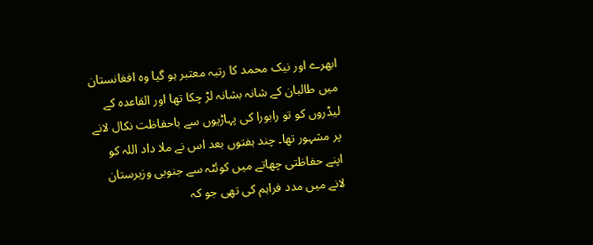ابھرے اور نیک محمد کا رتبہ معتبر ہو گیا وہ افغانستان میں طالبان کے شانہ بشانہ لڑ چکا تھا اور القاعدہ کے لیڈروں کو تو رابورا کی پہاڑیوں سے باحفاظت نکال لانے پر مشہور تھا۔ چند ہفتوں بعد اس نے ملا داد اللہ کو اپنے حفاظتی چھاتے میں کوئٹہ سے جنوبی وزیرستان لانے میں مدد فراہم کی تھی جو کہ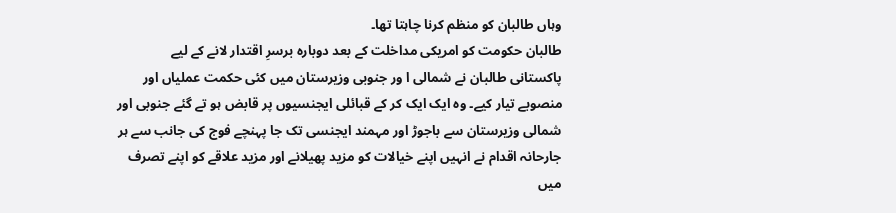وہاں طالبان کو منظم کرنا چاہتا تھا۔
طالبان حکومت کو امریکی مداخلت کے بعد دوبارہ برسرِ اقتدار لانے کے لیے پاکستانی طالبان نے شمالی ا ور جنوبی وزیرستان میں کئی حکمت عملیاں اور منصوبے تیار کیے۔ وہ ایک ایک کر کے قبائلی ایجنسیوں پر قابض ہو تے گئے جنوبی اور شمالی وزیرستان سے باجوڑ اور مہمند ایجنسی تک جا پہنچے فوج کی جانب سے ہر جارحانہ اقدام نے انہیں اپنے خیالات کو مزید پھیلانے اور مزید علاقے کو اپنے تصرف میں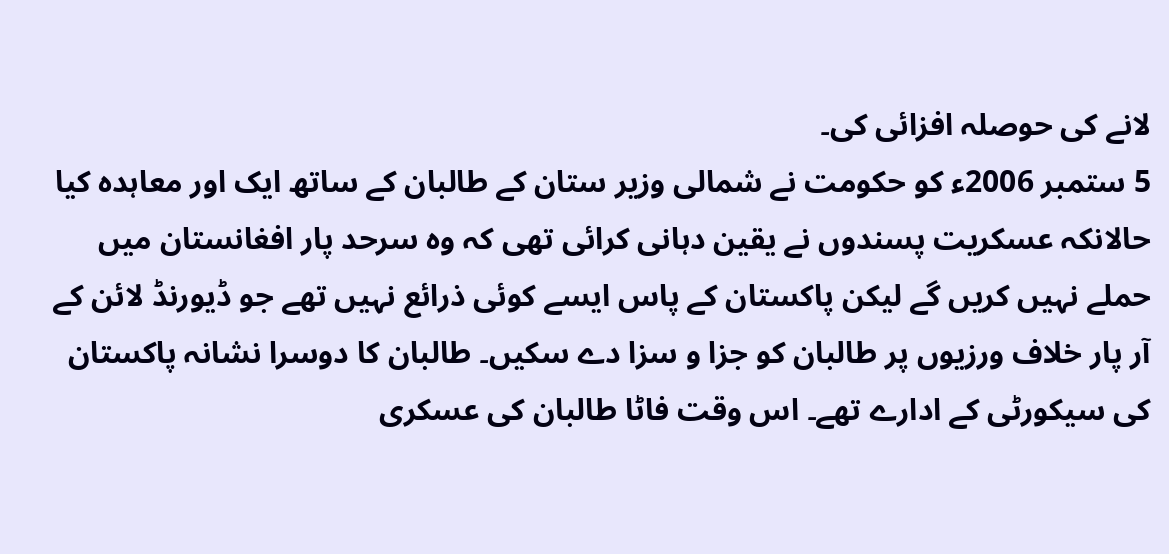لانے کی حوصلہ افزائی کی۔
5 ستمبر 2006ء کو حکومت نے شمالی وزیر ستان کے طالبان کے ساتھ ایک اور معاہدہ کیا حالانکہ عسکریت پسندوں نے یقین دہانی کرائی تھی کہ وہ سرحد پار افغانستان میں حملے نہیں کریں گے لیکن پاکستان کے پاس ایسے کوئی ذرائع نہیں تھے جو ڈیورنڈ لائن کے آر پار خلاف ورزیوں پر طالبان کو جزا و سزا دے سکیں۔ طالبان کا دوسرا نشانہ پاکستان کی سیکورٹی کے ادارے تھے۔ اس وقت فاٹا طالبان کی عسکری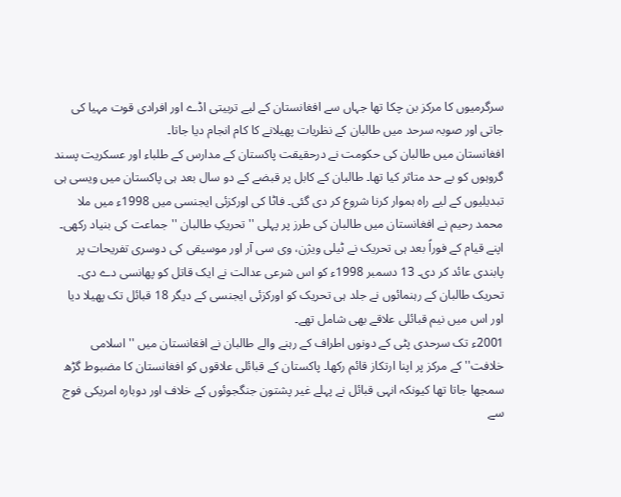سرگرمیوں کا مرکز بن چکا تھا جہاں سے افغانستان کے لیے تربیتی اڈے اور افرادی قوت مہیا کی جاتی اور صوبہ سرحد میں طالبان کے نظریات پھیلانے کا کام انجام دیا جاتا۔
افغانستان میں طالبان کی حکومت نے درحقیقت پاکستان کے مدارس کے طلباء اور عسکریت پسند گروہوں کو بے حد متاثر کیا تھا۔ طالبان کے کابل پر قبضے کے دو سال بعد ہی پاکستان میں ویسی ہی تبدیلیوں کے لیے راہ ہموار کرنا شروع کر دی گئی۔ فاٹا کی اورکزئی ایجنسی میں 1998ء میں ملا محمد رحیم نے افغانستان میں طالبان کی طرز پر پہلی ''تحریکِ طالبان ''جماعت کی بنیاد رکھی۔ اپنے قیام کے فوراً بعد ہی تحریک نے ٹیلی ویژن، وی سی آر اور موسیقی کی دوسری تفریحات پر پابندی عائد کر دی۔ 13 دسمبر 1998ء کو اس شرعی عدالت نے ایک قاتل کو پھانسی دے دی۔ تحریک طالبان کے رہنمائوں نے جلد ہی تحریک کو اورکزئی ایجنسی کے دیگر 18 قبائل تک پھیلا دیا اور اس میں نیم قبائلی علاقے بھی شامل تھے۔
2001ء تک سرحدی پٹی کے دونوں اطراف کے رہنے والے طالبان نے افغانستان میں ''اسلامی خلافت'' کے مرکز پر اپنا ارتکاز قائم رکھا۔ پاکستان کے قبائلی علاقوں کو افغانستان کا مضبوط گڑھ سمجھا جاتا تھا کیونکہ انہی قبائل نے پہلے غیر پشتون جنگجوئوں کے خلاف اور دوبارہ امریکی فوج سے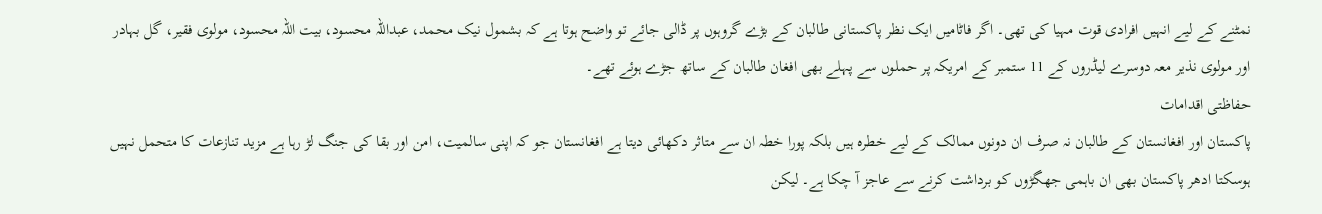نمٹنے کے لیے انہیں افرادی قوت مہیا کی تھی۔ اگر فاٹامیں ایک نظر پاکستانی طالبان کے بڑے گروہوں پر ڈالی جائے تو واضح ہوتا ہے کہ بشمول نیک محمد، عبداللہ محسود، بیت اللہ محسود، مولوی فقیر، گل بہادر اور مولوی نذیر معہ دوسرے لیڈروں کے 11 ستمبر کے امریکہ پر حملوں سے پہلے بھی افغان طالبان کے ساتھ جڑے ہوئے تھے۔
حفاظتی اقدامات
پاکستان اور افغانستان کے طالبان نہ صرف ان دونوں ممالک کے لیے خطرہ ہیں بلکہ پورا خطہ ان سے متاثر دکھائی دیتا ہے افغانستان جو کہ اپنی سالمیت، امن اور بقا کی جنگ لڑ رہا ہے مزید تنازعات کا متحمل نہیں ہوسکتا ادھر پاکستان بھی ان باہمی جھگڑوں کو برداشت کرنے سے عاجز آ چکا ہے۔ لیکن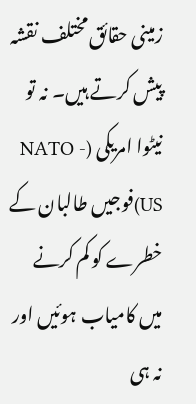زمینی حقائق مختلف نقشہ پیش کرتے ہیں۔ نہ تو نیٹوا امریکی (NATO - US)فوجیں طالبان کے خطرے کو کم کرنے میں کامیاب ہوئیں اور نہ ہی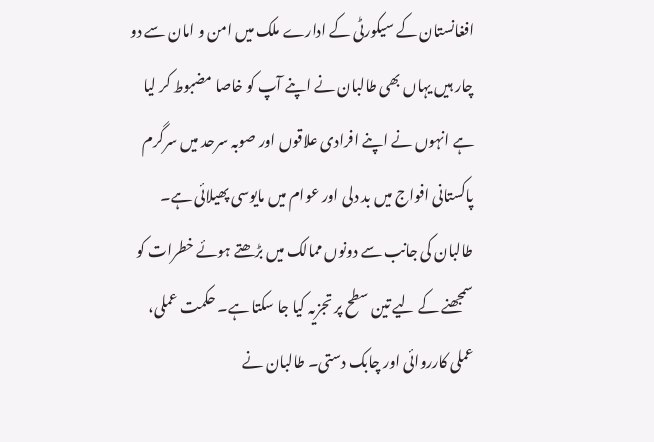افغانستان کے سیکورٹی کے ادارے ملک میں امن و امان سے دو چار ہیں یہاں بھی طالبان نے اپنے آپ کو خاصا مضبوط کر لیا ہے انہوں نے اپنے افرادی علاقوں اور صوبہ سرحد میں سرگرم پاکستانی افواج میں بد دلی اور عوام میں مایوسی پھیلائی ہے۔
طالبان کی جانب سے دونوں ممالک میں بڑھتے ہوئے خطرات کو سمجھنے کے لیے تین سطح پر تجزیہ کیا جا سکتا ہے۔ حکمت عملی، عملی کارروائی اور چابک دستی۔ طالبان نے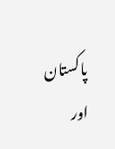پاکستان اور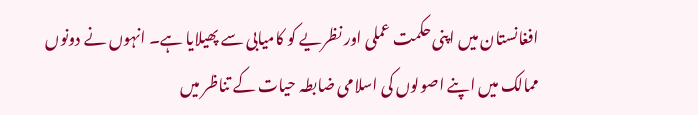افغانستان میں اپنی حکمت عملی اور نظریے کو کامیابی سے پھیلایا ہے۔ انہوں نے دونوں ممالک میں اپنے اصولوں کی اسلامی ضابطہ حیات کے تناظر میں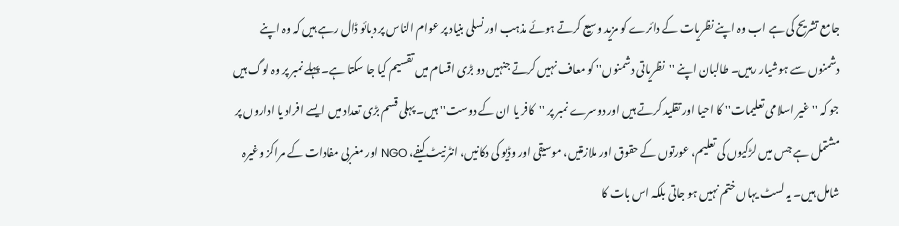جامع تشریح کی ہے اب وہ اپنے نظریات کے دائرے کو مزید وسیع کرتے ہوئے مذہب اور نسلی بنیاد پر عوام الناس پر دبائو ڈال رہے ہیں کہ وہ اپنے دشمنوں سے ہوشیار رہیں۔ طالبان اپنے ''نظریاتی دشمنوں'' کو معاف نہیں کرتے جنہیں دو بڑی اقسام میں تقسیم کیا جا سکتا ہے۔ پہلے نمبر پر وہ لوگ ہیں جو کہ ''غیر اسلامی تعلیمات'' کا احیا اور تقلید کرتے ہیں اور دوسرے نمبر پر ''کافر یا ان کے دوست'' ہیں۔ پہلی قسم بڑی تعداد میں ایسے افراد یا اداروں پر مشتمل ہے جس میں لڑکیوں کی تعلیم، عورتوں کے حقوق اور ملازمتیں، موسیقی اور وڈیو کی دکانیں، انٹرنیٹ کیفے، NGO اور مغربی مفادات کے مراکز وغیرہ شامل ہیں۔ یہ لسٹ یہاں ختم نہیں ہو جاتی بلکہ اس بات کا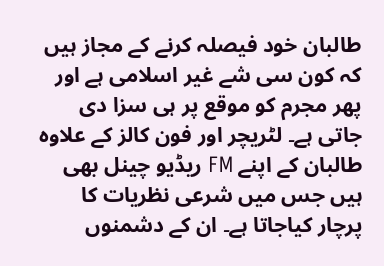طالبان خود فیصلہ کرنے کے مجاز ہیں کہ کون سی شے غیر اسلامی ہے اور پھر مجرم کو موقع پر ہی سزا دی جاتی ہے۔ لٹریچر اور فون کالز کے علاوہ طالبان کے اپنے FM ریڈیو چینل بھی ہیں جس میں شرعی نظریات کا پرچار کیاجاتا ہے۔ ان کے دشمنوں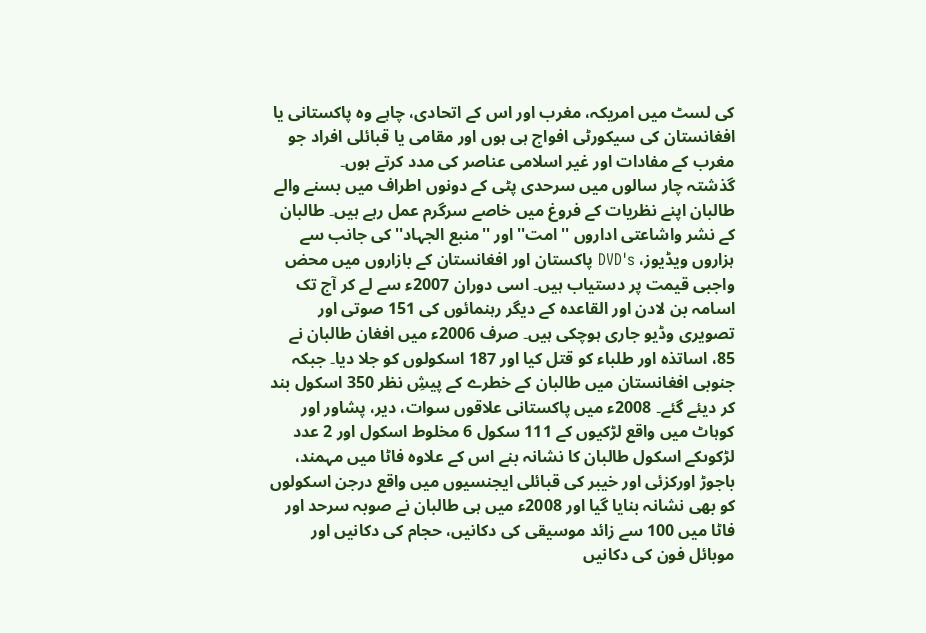کی لسٹ میں امریکہ، مغرب اور اس کے اتحادی، چاہے وہ پاکستانی یا افغانستان کی سیکورٹی افواج ہی ہوں اور مقامی یا قبائلی افراد جو مغرب کے مفادات اور غیر اسلامی عناصر کی مدد کرتے ہوں۔
گذشتہ چار سالوں میں سرحدی پٹی کے دونوں اطراف میں بسنے والے طالبان اپنے نظریات کے فروغ میں خاصے سرگرم عمل رہے ہیں۔ طالبان کے نشر واشاعتی اداروں ''امت'' اور ''منبع الجہاد'' کی جانب سے ہزاروں ویڈیوز، DVD's پاکستان اور افغانستان کے بازاروں میں محض واجبی قیمت پر دستیاب ہیں۔ اسی دوران 2007ء سے لے کر آج تک اسامہ بن لادن اور القاعدہ کے دیگر رہنمائوں کی 151 صوتی اور تصویری وڈیو جاری ہوچکی ہیں۔ صرف 2006ء میں افغان طالبان نے 85، اساتذہ اور طلباء کو قتل کیا اور 187 اسکولوں کو جلا دیا۔ جبکہ جنوبی افغانستان میں طالبان کے خطرے کے پیشِ نظر 350 اسکول بند کر دیئے گئے۔ 2008ء میں پاکستانی علاقوں سوات، دیر، پشاور اور کوہاٹ میں واقع لڑکیوں کے 111 سکول 6 مخلوط اسکول اور 2 عدد لڑکوںکے اسکول طالبان کا نشانہ بنے اس کے علاوہ فاٹا میں مہمند، باجوڑ اورکزئی اور خیبر کی قبائلی ایجنسیوں میں واقع درجن اسکولوں کو بھی نشانہ بنایا گیا اور 2008ء میں ہی طالبان نے صوبہ سرحد اور فاٹا میں 100 سے زائد موسیقی کی دکانیں، حجام کی دکانیں اور موبائل فون کی دکانیں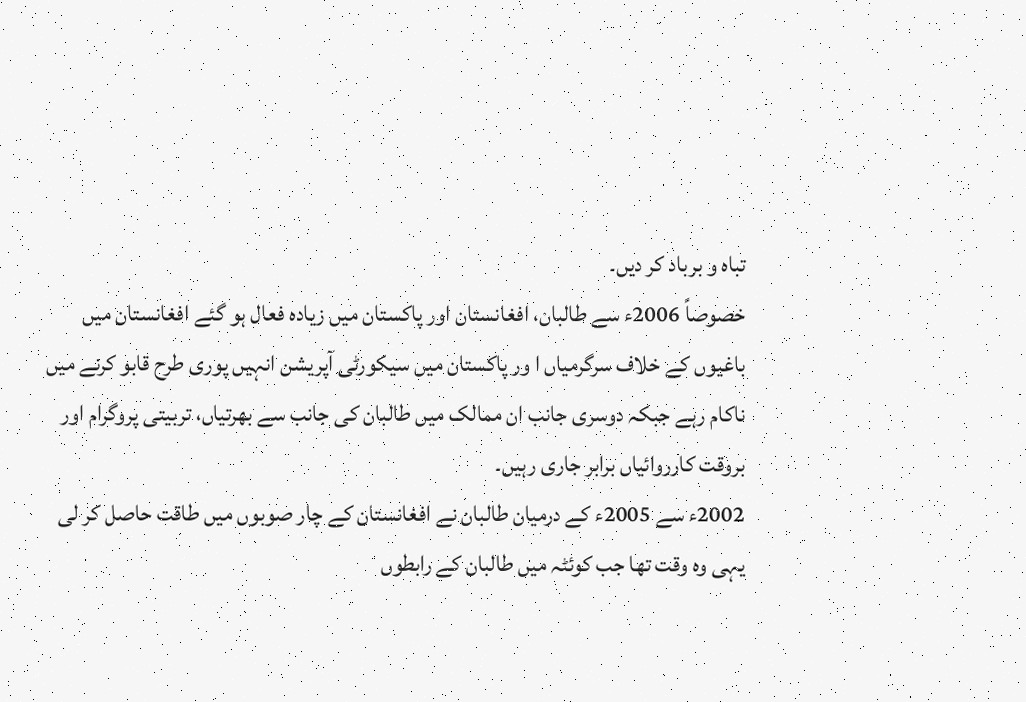تباہ و برباد کر دیں۔
خصوصاً 2006ء سے طالبان، افغانستان اور پاکستان میں زیادہ فعال ہو گئے افغانستان میں باغیوں کے خلاف سرگرمیاں ا ور پاکستان میں سیکورٹی آپریشن انہیں پوری طرح قابو کرنے میں ناکام رہے جبکہ دوسری جانب ان ممالک میں طالبان کی جانب سے بھرتیاں، تربیتی پروگرام اور بروقت کارروائیاں برابر جاری رہیں۔
2002ء سے 2005ء کے درمیان طالبان نے افغانستان کے چار صوبوں میں طاقت حاصل کر لی یہی وہ وقت تھا جب کوئٹہ میں طالبان کے رابطوں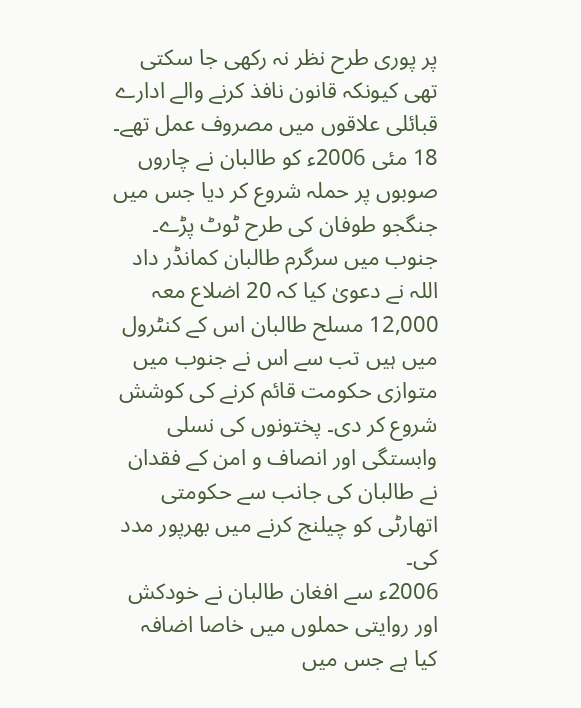پر پوری طرح نظر نہ رکھی جا سکتی تھی کیونکہ قانون نافذ کرنے والے ادارے قبائلی علاقوں میں مصروف عمل تھے۔ 18 مئی 2006ء کو طالبان نے چاروں صوبوں پر حملہ شروع کر دیا جس میں جنگجو طوفان کی طرح ٹوٹ پڑے۔ جنوب میں سرگرم طالبان کمانڈر داد اللہ نے دعویٰ کیا کہ 20 اضلاع معہ 12,000 مسلح طالبان اس کے کنٹرول میں ہیں تب سے اس نے جنوب میں متوازی حکومت قائم کرنے کی کوشش شروع کر دی۔ پختونوں کی نسلی وابستگی اور انصاف و امن کے فقدان نے طالبان کی جانب سے حکومتی اتھارٹی کو چیلنج کرنے میں بھرپور مدد کی۔
2006ء سے افغان طالبان نے خودکش اور روایتی حملوں میں خاصا اضافہ کیا ہے جس میں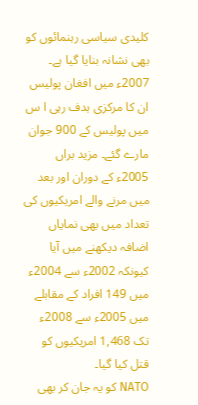کلیدی سیاسی رہنمائوں کو بھی نشانہ بنایا گیا ہے۔ 2007ء میں افغان پولیس ان کا مرکزی ہدف رہی ا س میں پولیس کے 900 جوان مارے گئے۔ مزید براں 2005ء کے دوران اور بعد میں مرنے والے امریکیوں کی تعداد میں بھی نمایاں اضافہ دیکھنے میں آیا کیونکہ 2002ء سے 2004ء میں 149 افراد کے مقابلے میں 2005ء سے 2008ء تک 1,468 امریکیوں کو قتل کیا گیا۔
NATO کو یہ جان کر بھی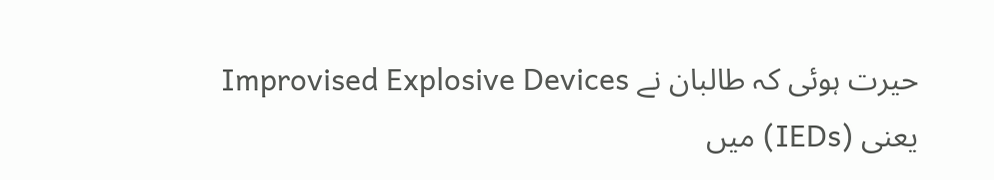حیرت ہوئی کہ طالبان نے Improvised Explosive Devices یعنی (IEDs) میں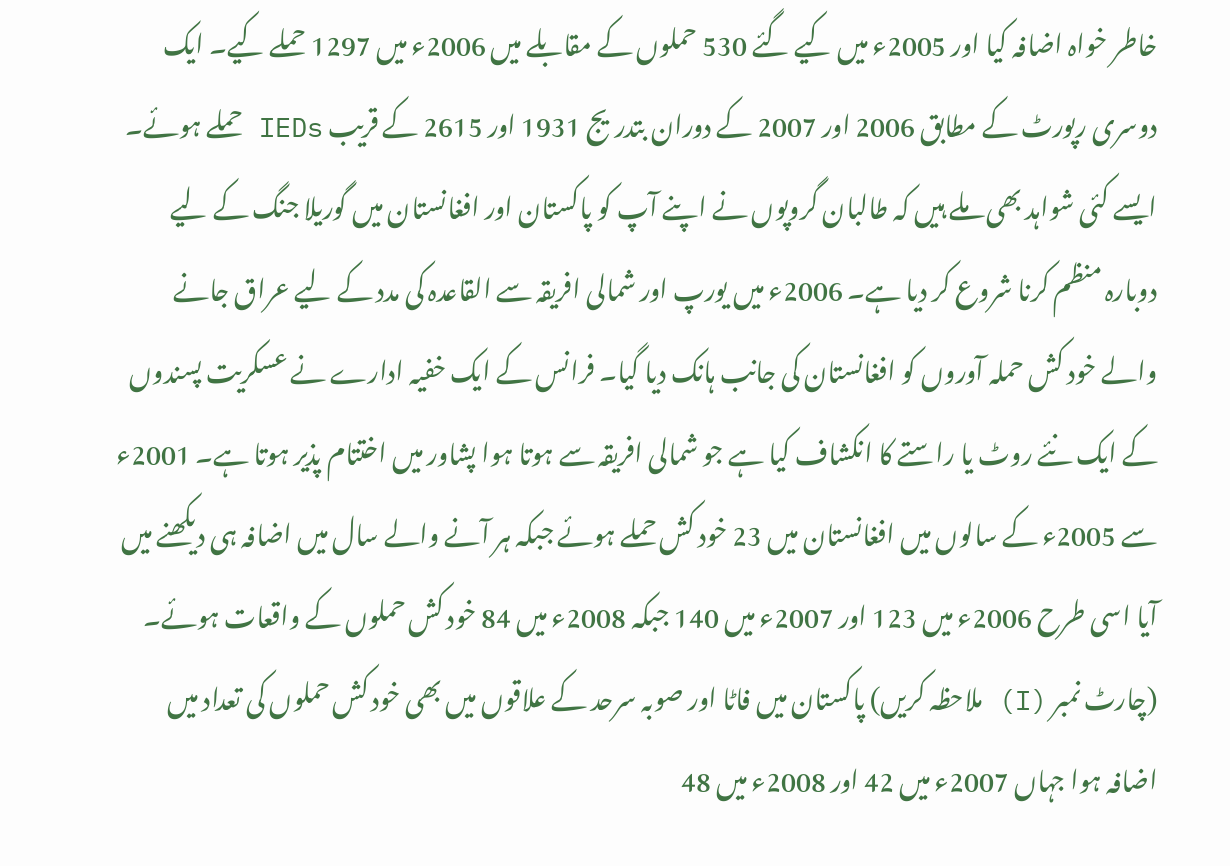خاطر خواہ اضافہ کیا اور 2005ء میں کیے گئے 530 حملوں کے مقابلے میں 2006ء میں 1297 حملے کیے۔ ایک دوسری رپورٹ کے مطابق 2006 اور 2007 کے دوران بتدریج 1931 اور 2615 کے قریب IEDs حملے ہوئے۔
ایسے کئی شواہد بھی ملے ہیں کہ طالبان گروپوں نے اپنے آپ کو پاکستان اور افغانستان میں گوریلا جنگ کے لیے دوبارہ منظم کرنا شروع کر دیا ہے۔ 2006ء میں یورپ اور شمالی افریقہ سے القاعدہ کی مدد کے لیے عراق جانے والے خود کش حملہ آوروں کو افغانستان کی جانب ہانک دیا گیا۔ فرانس کے ایک خفیہ ادارے نے عسکریت پسندوں کے ایک نئے روٹ یا راستے کا انکشاف کیا ہے جو شمالی افریقہ سے ہوتا ہوا پشاور میں اختتام پذیر ہوتا ہے۔ 2001ء سے 2005ء کے سالوں میں افغانستان میں 23 خود کش حملے ہوئے جبکہ ہر آنے والے سال میں اضافہ ہی دیکھنے میں آیا اسی طرح 2006ء میں 123 اور 2007ء میں 140 جبکہ 2008ء میں 84 خود کش حملوں کے واقعات ہوئے۔ (چارٹ نمبر (I) ملاحظہ کریں) پاکستان میں فاٹا اور صوبہ سرحد کے علاقوں میں بھی خود کش حملوں کی تعداد میں اضافہ ہوا جہاں 2007ء میں 42 اور 2008ء میں 48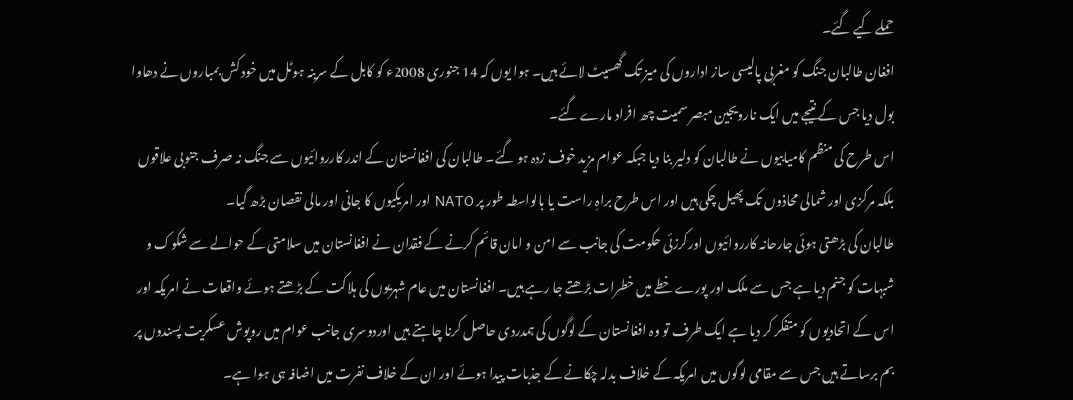حملے کیے گئے۔
افغان طالبان جنگ کو مغربی پالیسی ساز اداروں کی میز تک گھسیٹ لائے ہیں۔ ہوا یوں کہ 14 جنوری 2008ء کو کابل کے سرینہ ہوٹل میں خود کش بمباروں نے دھاوا بول دیا جس کے نتیجے میں ایک نارویجین مبصر سمیت چھ افراد مارے گئے۔
اس طرح کی منظم کامیابیوں نے طالبان کو دلیر بنا دیا جبکہ عوام مزید خوف زدہ ہو گئے۔ طالبان کی افغانستان کے اندر کارروائیوں سے جنگ نہ صرف جنوبی علاقوں بلکہ مرکزی اور شمالی محاذوں تک پھیل چکی ہیں اور اس طرح براہِ راست یا بالواسطہ طور پر NATO اور امریکیوں کا جانی اور مالی نقصان بڑھ گیا۔
طالبان کی بڑھتی ہوئی جارحانہ کارروائیوں اورکرزئی حکومت کی جانب سے امن و امان قائم کرنے کے فقدان نے افغانستان میں سلامتی کے حوالے سے شکوک و شبہات کو جنم دیا ہے جس سے ملک اور پورے خطے میں خطرات بڑھتے جا رہے ہیں۔ افغانستان میں عام شہریوں کی ہلاکت کے بڑھتے ہوئے واقعات نے امریکہ اور اس کے اتحادیوں کو متفکر کر دیا ہے ایک طرف تو وہ افغانستان کے لوگوں کی ہمدردی حاصل کرنا چاہتے ہیں اوردوسری جانب عوام میں روپوش عسکریت پسندوں پر بم برساتے ہیں جس سے مقامی لوگوں میں امریکہ کے خلاف بدلہ چکانے کے جذبات پیدا ہوئے اور ان کے خلاف نفرت میں اضافہ ہی ہوا ہے۔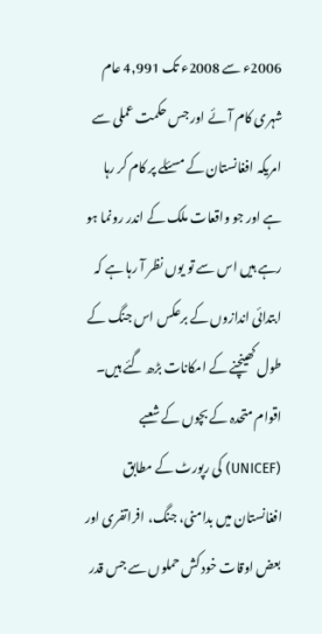2006ء سے 2008ء تک 4,991 عام شہری کام آئے اور جس حکمت عملی سے امریکہ افغانستان کے مسئلے پر کام کر رہا ہے اور جو واقعات ملک کے اندر رونما ہو رہے ہیں اس سے تو یوں نظر آ رہا ہے کہ ابتدائی اندازوں کے برعکس اس جنگ کے طول کھینچنے کے امکانات بڑھ گئے ہیں۔
اقوام متحدہ کے بچوں کے شعبے (UNICEF) کی رپورٹ کے مطابق افغانستان میں بدامنی، جنگ، افراتفری اور بعض اوقات خود کش حملوں سے جس قدر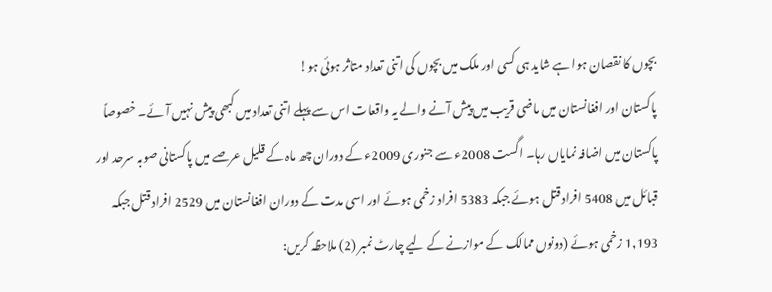بچوں کا نقصان ہوا ہے شاید ہی کسی اور ملک میں بچوں کی اتنی تعداد متاثر ہوئی ہو!
پاکستان اور افغانستان میں ماضی قریب میں پیش آنے والے یہ واقعات اس سے پہلے اتنی تعداد میں کبھی پیش نہیں آئے۔ خصوصاً پاکستان میں اضافہ نمایاں رہا۔ اگست 2008ء سے جنوری 2009ء کے دوران چھ ماہ کے قلیل عرصے میں پاکستانی صوبہ سرحد اور قبائل میں 5408 افراد قتل ہوئے جبکہ 5383 افراد زخمی ہوئے اور اسی مدت کے دوران افغانستان میں 2529 افراد قتل جبکہ 1,193 زخمی ہوئے (دونوں ممالک کے موازنے کے لیے چارٹ نمبر (2) ملاحظہ کریں: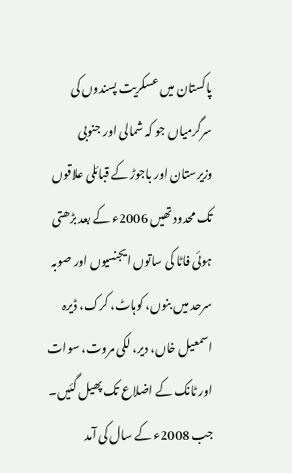پاکستان میں عسکریت پسندوں کی سرگرمیاں جو کہ شمالی اور جنوبی وزیرستان اور باجوڑ کے قبائلی علاقوں تک محدود تھیں 2006ء کے بعد بڑھتی ہوئی فاٹا کی ساتوں ایجنسیوں اور صوبہ سرحد میں بنوں، کوہاٹ، کرک، ڈیرہ اسمعیل خاں، دیر، لکی مروت، سوات اور ٹانک کے اضلاع تک پھیل گئیں۔ جب 2008ء کے سال کی آمد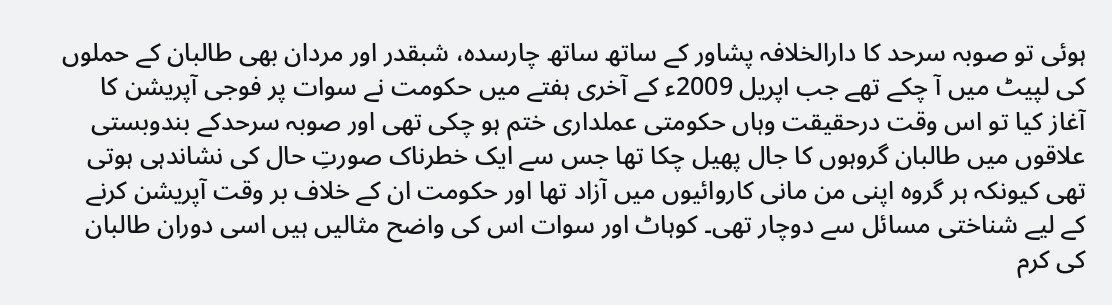ہوئی تو صوبہ سرحد کا دارالخلافہ پشاور کے ساتھ ساتھ چارسدہ، شبقدر اور مردان بھی طالبان کے حملوں کی لپیٹ میں آ چکے تھے جب اپریل 2009ء کے آخری ہفتے میں حکومت نے سوات پر فوجی آپریشن کا آغاز کیا تو اس وقت درحقیقت وہاں حکومتی عملداری ختم ہو چکی تھی اور صوبہ سرحدکے بندوبستی علاقوں میں طالبان گروہوں کا جال پھیل چکا تھا جس سے ایک خطرناک صورتِ حال کی نشاندہی ہوتی تھی کیونکہ ہر گروہ اپنی من مانی کاروائیوں میں آزاد تھا اور حکومت ان کے خلاف بر وقت آپریشن کرنے کے لیے شناختی مسائل سے دوچار تھی۔ کوہاٹ اور سوات اس کی واضح مثالیں ہیں اسی دوران طالبان کی کرم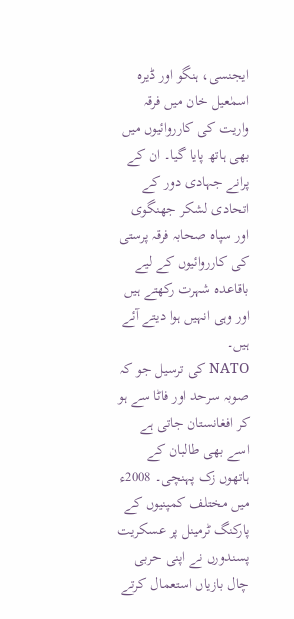ایجنسی، ہنگو اور ڈیرہ اسمٰعیل خان میں فرقہ واریت کی کارروائیوں میں بھی ہاتھ پایا گیا۔ ان کے پرانے جہادی دور کے اتحادی لشکر جھنگوی اور سپاہ صحابہ فرقہ پرستی کی کارروائیوں کے لیے باقاعدہ شہرت رکھتے ہیں اور وہی انہیں ہوا دیتے آئے ہیں۔
NATO کی ترسیل جو کہ صوبہ سرحد اور فاٹا سے ہو کر افغانستان جاتی ہے اسے بھی طالبان کے ہاتھوں زک پہنچی۔ 2008ء میں مختلف کمپنیوں کے پارکنگ ٹرمینل پر عسکریت پسندورں نے اپنی حربی چال بازیاں استعمال کرتے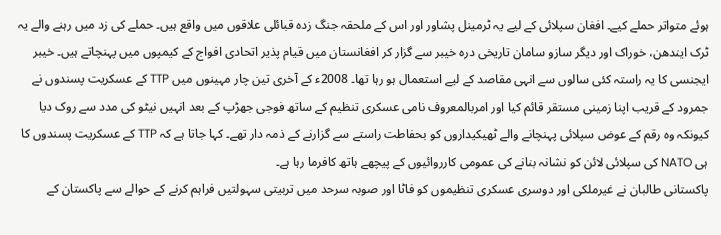ہوئے متواتر حملے کیے۔ افغان سپلائی کے لیے یہ ٹرمینل پشاور اور اس کے ملحقہ جنگ زدہ قبائلی علاقوں میں واقع ہیں۔ حملے کی زد میں رہنے والے یہ ٹرک ایندھن، خوراک اور دیگر سازو سامان تاریخی درہ خیبر سے گزار کر افغانستان میں قیام پذیر اتحادی افواج کے کیمپوں میں پہنچاتے ہیں۔ خیبر ایجنسی کا یہ راستہ کئی سالوں سے انہی مقاصد کے لیے استعمال ہو رہا تھا۔ 2008ء کے آخری تین چار مہینوں میں TTP کے عسکریت پسندوں نے جمرود کے قریب اپنا زمینی مستقر قائم کیا اور امربالمعروف نامی عسکری تنظیم کے ساتھ فوجی جھڑپ کے بعد انہیں نیٹو کی مدد سے روک دیا کیونکہ وہ رقم کے عوض سپلائی پہنچانے والے ٹھیکیداروں کو بحفاطت راستے سے گزارنے کے ذمہ دار تھے۔ کہا جاتا ہے کہ TTP کے عسکریت پسندوں کا ہی NATO کی سپلائی لائن کو نشانہ بنانے کی عمومی کارروائیوں کے پیچھے ہاتھ کافرما رہا ہے۔
پاکستانی طالبان نے غیرملکی اور دوسری عسکری تنظیموں کو فاٹا اور صوبہ سرحد میں تربیتی سہولتیں فراہم کرنے کے حوالے سے پاکستان کے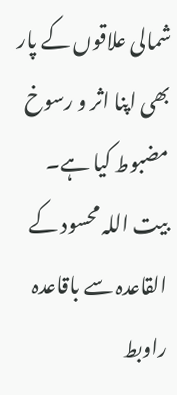شمالی علاقوں کے پار بھی اپنا اثر و رسوخ مضبوط کیا ہے۔ بیت اللہ محسود کے القاعدہ سے باقاعدہ راوبط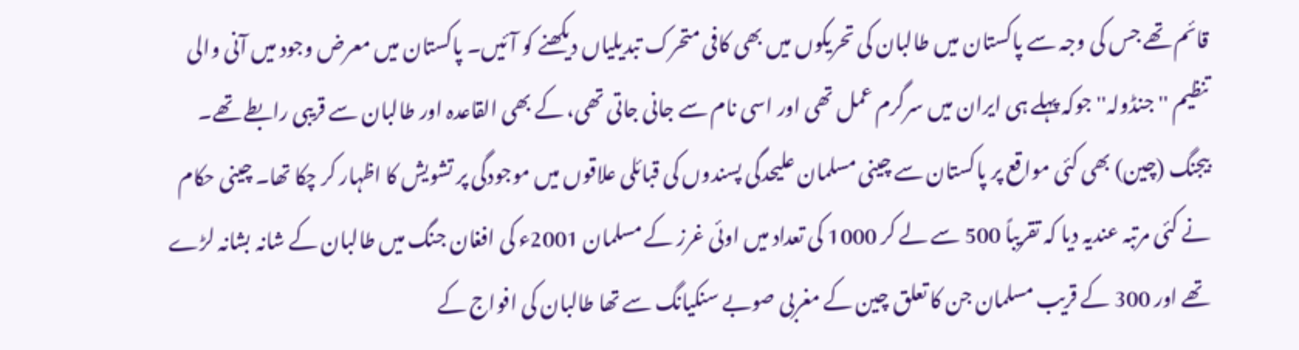قائم تھے جس کی وجہ سے پاکستان میں طالبان کی تحریکوں میں بھی کافی متحرک تبدیلیاں دیکھنے کو آئیں۔ پاکستان میں معرض وجود میں آنی والی تنظیم ''جنڈولہ'' جوکہ پہلے ہی ایران میں سرگرم عمل تھی اور اسی نام سے جانی جاتی تھی، کے بھی القاعدہ اور طالبان سے قریبی رابطے تھے۔
بیجنگ (چین) بھی کئی مواقع پر پاکستان سے چینی مسلمان علیحدگی پسندوں کی قبائلی علاقوں میں موجودگی پر تشویش کا اظہار کر چکا تھا۔ چینی حکام نے کئی مرتبہ عندیہ دیا کہ تقریباً 500 سے لے کر 1000 کی تعداد میں اوئی غرز کے مسلمان 2001ء کی افغان جنگ میں طالبان کے شانہ بشانہ لڑے تھے اور 300 کے قریب مسلمان جن کا تعلق چین کے مغربی صوبے سنکیانگ سے تھا طالبان کی افواج کے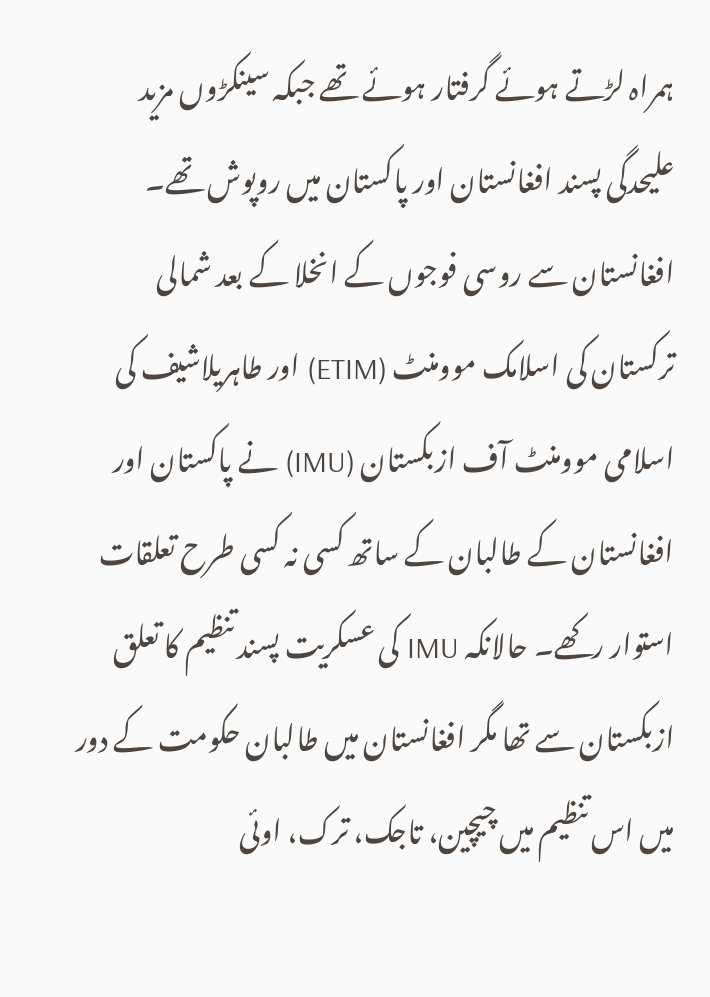ہمراہ لڑتے ہوئے گرفتار ہوئے تھے جبکہ سینکڑوں مزید علیحدگی پسند افغانستان اور پاکستان میں روپوش تھے۔
افغانستان سے روسی فوجوں کے انخلا کے بعد شمالی ترکستان کی اسلامک موومنٹ (ETIM) اور طاہریلاشیف کی اسلامی موومنٹ آف ازبکستان (IMU) نے پاکستان اور افغانستان کے طالبان کے ساتھ کسی نہ کسی طرح تعلقات استوار رکھے۔ حالانکہ IMU کی عسکریت پسند تنظیم کا تعلق ازبکستان سے تھا مگر افغانستان میں طالبان حکومت کے دور میں اس تنظیم میں چیچین، تاجک، ترک، اوئی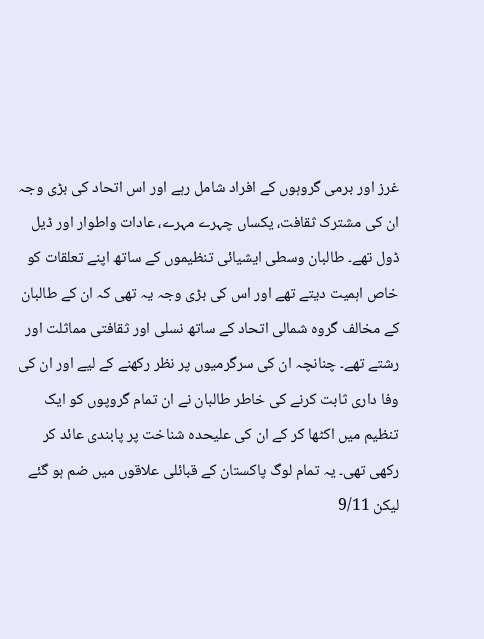غرز اور برمی گروہوں کے افراد شامل رہے اور اس اتحاد کی بڑی وجہ ان کی مشترک ثقافت، یکساں چہرے مہرے، عادات واطوار اور ڈیل ڈول تھے۔ طالبان وسطی ایشیائی تنظیموں کے ساتھ اپنے تعلقات کو خاص اہمیت دیتے تھے اور اس کی بڑی وجہ یہ تھی کہ ان کے طالبان کے مخالف گروہ شمالی اتحاد کے ساتھ نسلی اور ثقافتی مماثلت اور رشتے تھے۔ چنانچہ ان کی سرگرمیوں پر نظر رکھنے کے لیے اور ان کی وفا داری ثابت کرنے کی خاطر طالبان نے ان تمام گروپوں کو ایک تنظیم میں اکٹھا کر کے ان کی علیحدہ شناخت پر پابندی عائد کر رکھی تھی۔ یہ تمام لوگ پاکستان کے قبائلی علاقوں میں ضم ہو گئے لیکن 9/11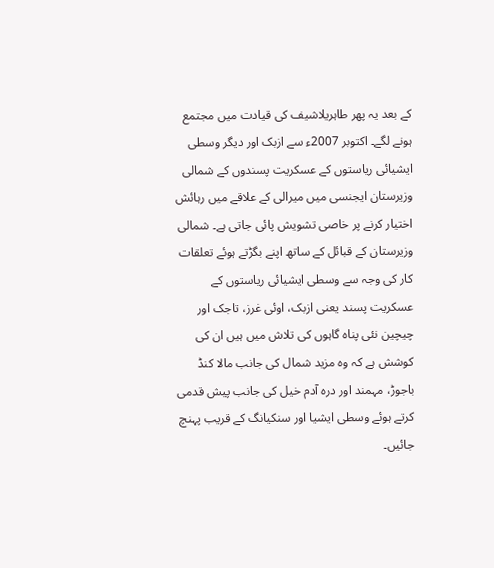کے بعد یہ پھر طاہریلاشیف کی قیادت میں مجتمع ہونے لگے۔ اکتوبر 2007ء سے ازبک اور دیگر وسطی ایشیائی ریاستوں کے عسکریت پسندوں کے شمالی وزیرستان ایجنسی میں میرالی کے علاقے میں رہائش اختیار کرنے پر خاصی تشویش پائی جاتی ہے۔ شمالی وزیرستان کے قبائل کے ساتھ اپنے بگڑتے ہوئے تعلقات کار کی وجہ سے وسطی ایشیائی ریاستوں کے عسکریت پسند یعنی ازبک، اوئی غرز، تاجک اور چیچین نئی پناہ گاہوں کی تلاش میں ہیں ان کی کوشش ہے کہ وہ مزید شمال کی جانب مالا کنڈ باجوڑ، مہمند اور درہ آدم خیل کی جانب پیش قدمی کرتے ہوئے وسطی ایشیا اور سنکیانگ کے قریب پہنچ جائیں۔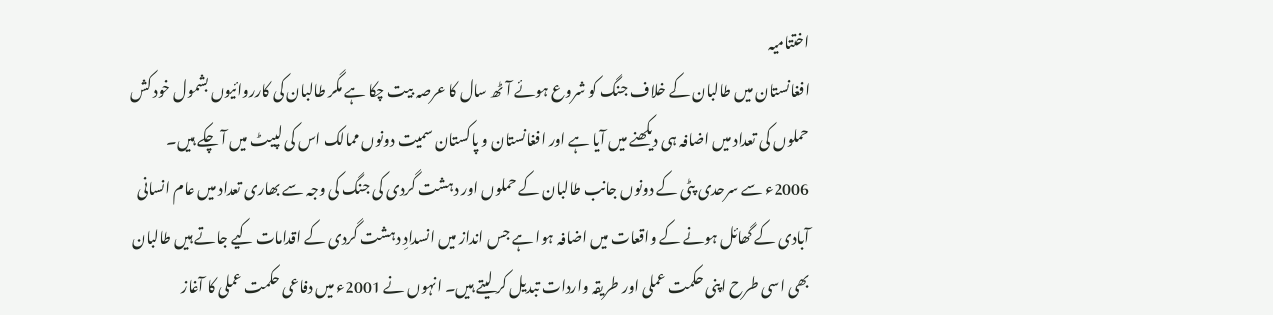اختتامیہ
افغانستان میں طالبان کے خلاف جنگ کو شروع ہوئے آٹھ سال کا عرصہ بیت چکا ہے مگر طالبان کی کارروائیوں بشمول خود کش حملوں کی تعداد میں اضافہ ہی دیکھنے میں آیا ہے اور افغانستان و پاکستان سمیت دونوں ممالک اس کی لپیٹ میں آ چکے ہیں۔ 2006ء سے سرحدی پٹی کے دونوں جانب طالبان کے حملوں اور دہشت گردی کی جنگ کی وجہ سے بھاری تعداد میں عام انسانی آبادی کے گھائل ہونے کے واقعات میں اضافہ ہوا ہے جس انداز میں انسدادِ دہشت گردی کے اقدامات کیے جاتے ہیں طالبان بھی اسی طرح اپنی حکمت عملی اور طریقہ واردات تبدیل کر لیتے ہیں۔ انہوں نے 2001ء میں دفاعی حکمت عملی کا آغاز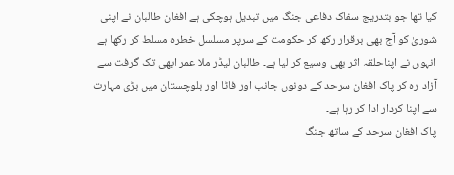کیا تھا جو بتدریج سفاک دفاعی جنگ میں تبدیل ہوچکی ہے افغان طالبان نے اپنی شوریٰ کو آج بھی برقرار رکھ کر حکومت کے سرپر مسلسل خطرہ مسلط کر رکھا ہے انہوں نے اپناحلقہ اثر بھی وسیع کر لیا ہے۔ طالبان لیڈر ملا عمر ابھی تک گرفت سے آزاد رہ کر پاک افغان سرحد کے دونوں جانب اور فاٹا اور بلوچستان میں بڑی مہارت سے اپنا کردار ادا کر رہا ہے۔
پاک افغان سرحد کے ساتھ جنگ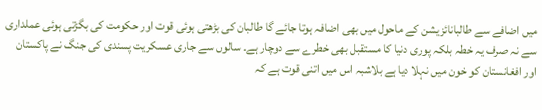میں اضافے سے طالبانائزیشن کے ماحول میں بھی اضافہ ہوتا جائے گا طالبان کی بڑھتی ہوئی قوت اور حکومت کی بگڑتی ہوئی عملداری سے نہ صرف یہ خطہ بلکہ پوری دنیا کا مستقبل بھی خطرے سے دوچار ہے۔ سالوں سے جاری عسکریت پسندی کی جنگ نے پاکستان اور افغانستان کو خون میں نہلا دیا ہے بلاشبہ اس میں اتنی قوت ہے کہ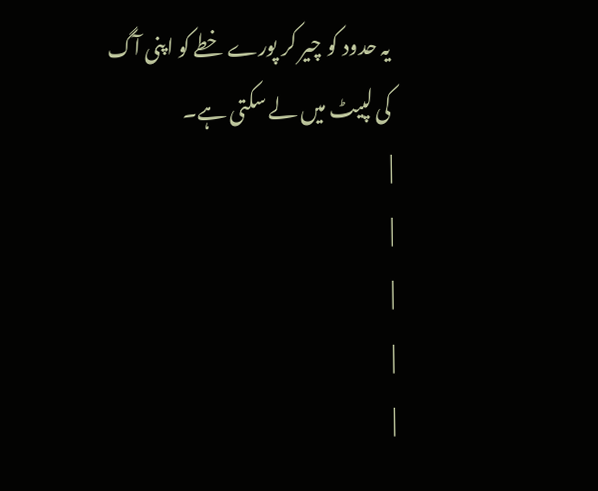یہ حدود کو چیر کر پورے خطے کو اپنی آگ کی لپیٹ میں لے سکتی ہے۔
|
|
|
|
|